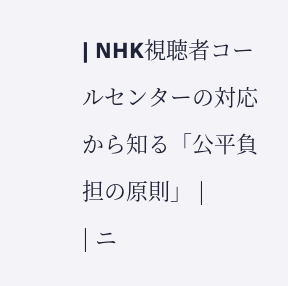| NHK視聴者コールセンターの対応から知る「公平負担の原則」 |
| ニ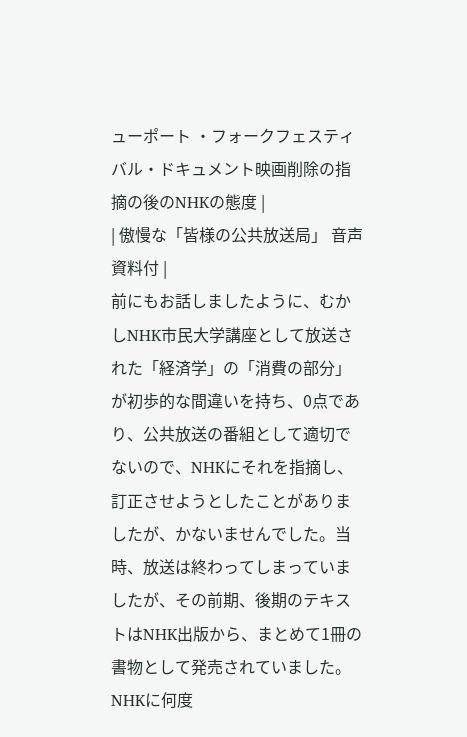ューポート ・フォークフェスティバル・ドキュメント映画削除の指摘の後のNHKの態度 |
| 傲慢な「皆様の公共放送局」 音声資料付 |
前にもお話しましたように、むかしNHK市民大学講座として放送された「経済学」の「消費の部分」が初歩的な間違いを持ち、0点であり、公共放送の番組として適切でないので、NHKにそれを指摘し、訂正させようとしたことがありましたが、かないませんでした。当時、放送は終わってしまっていましたが、その前期、後期のテキストはNHK出版から、まとめて1冊の書物として発売されていました。
NHKに何度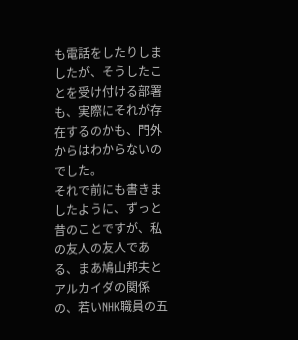も電話をしたりしましたが、そうしたことを受け付ける部署も、実際にそれが存在するのかも、門外からはわからないのでした。
それで前にも書きましたように、ずっと昔のことですが、私の友人の友人である、まあ鳩山邦夫とアルカイダの関係の、若いNHK職員の五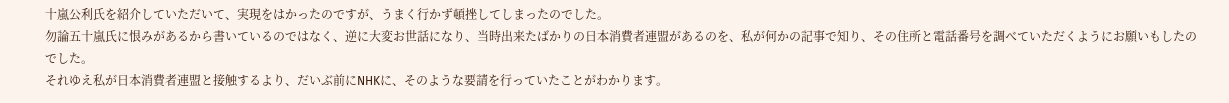十嵐公利氏を紹介していただいて、実現をはかったのですが、うまく行かず頓挫してしまったのでした。
勿論五十嵐氏に恨みがあるから書いているのではなく、逆に大変お世話になり、当時出来たばかりの日本消費者連盟があるのを、私が何かの記事で知り、その住所と電話番号を調べていただくようにお願いもしたのでした。
それゆえ私が日本消費者連盟と接触するより、だいぶ前にNHKに、そのような要請を行っていたことがわかります。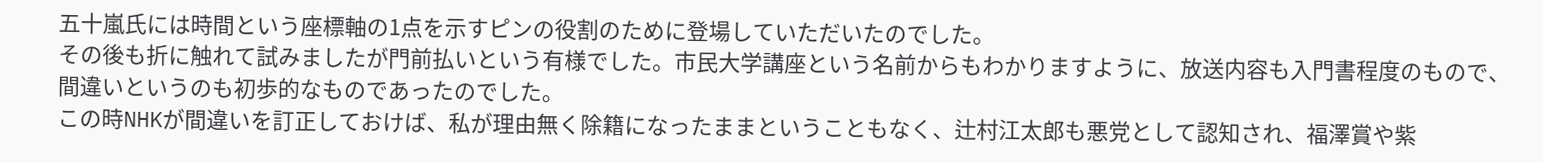五十嵐氏には時間という座標軸の1点を示すピンの役割のために登場していただいたのでした。
その後も折に触れて試みましたが門前払いという有様でした。市民大学講座という名前からもわかりますように、放送内容も入門書程度のもので、間違いというのも初歩的なものであったのでした。
この時NHKが間違いを訂正しておけば、私が理由無く除籍になったままということもなく、辻村江太郎も悪党として認知され、福澤賞や紫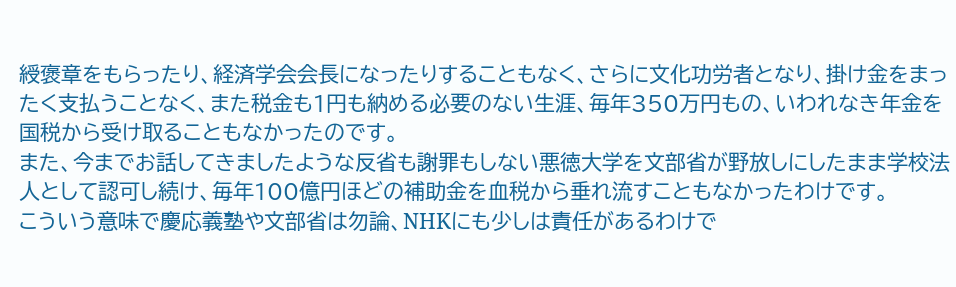綬褒章をもらったり、経済学会会長になったりすることもなく、さらに文化功労者となり、掛け金をまったく支払うことなく、また税金も1円も納める必要のない生涯、毎年350万円もの、いわれなき年金を国税から受け取ることもなかったのです。
また、今までお話してきましたような反省も謝罪もしない悪徳大学を文部省が野放しにしたまま学校法人として認可し続け、毎年100億円ほどの補助金を血税から垂れ流すこともなかったわけです。
こういう意味で慶応義塾や文部省は勿論、NHKにも少しは責任があるわけで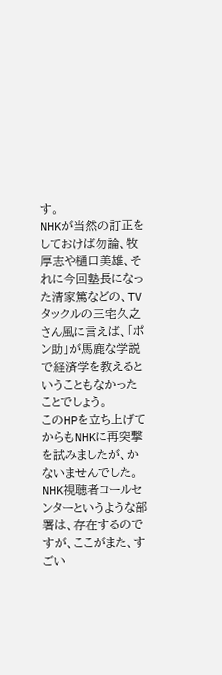す。
NHKが当然の訂正をしておけば勿論、牧厚志や樋口美雄、それに今回塾長になった清家篤などの、TVタックルの三宅久之さん風に言えば、「ポン助」が馬鹿な学説で経済学を教えるということもなかったことでしょう。
このHPを立ち上げてからもNHKに再突撃を試みましたが、かないませんでした。
NHK視聴者コールセンターというような部署は、存在するのですが、ここがまた、すごい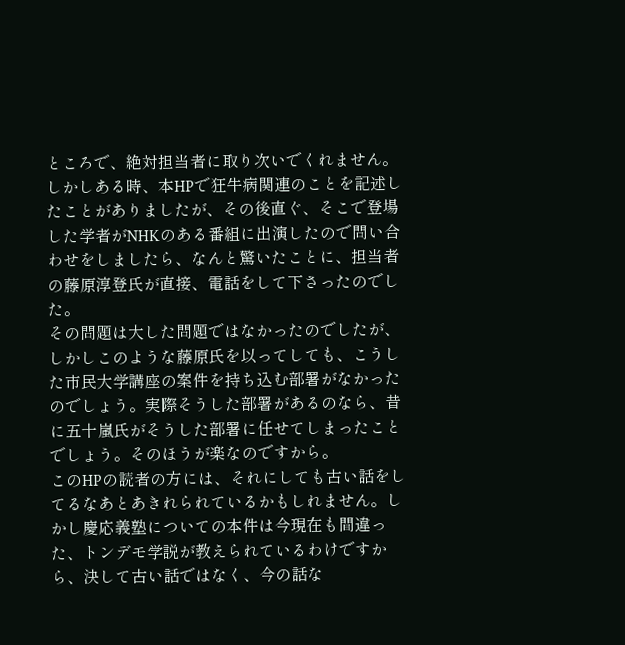ところで、絶対担当者に取り次いでくれません。しかしある時、本HPで狂牛病関連のことを記述したことがありましたが、その後直ぐ、そこで登場した学者がNHKのある番組に出演したので問い合わせをしましたら、なんと驚いたことに、担当者の藤原淳登氏が直接、電話をして下さったのでした。
その問題は大した問題ではなかったのでしたが、しかしこのような藤原氏を以ってしても、こうした市民大学講座の案件を持ち込む部署がなかったのでしょう。実際そうした部署があるのなら、昔に五十嵐氏がそうした部署に任せてしまったことでしょう。そのほうが楽なのですから。
このHPの読者の方には、それにしても古い話をしてるなあとあきれられているかもしれません。しかし慶応義塾についての本件は今現在も間違った、トンデモ学説が教えられているわけですから、決して古い話ではなく、今の話な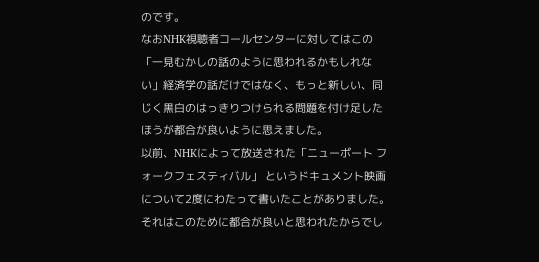のです。
なおNHK視聴者コールセンターに対してはこの「一見むかしの話のように思われるかもしれない」経済学の話だけではなく、もっと新しい、同じく黒白のはっきりつけられる問題を付け足したほうが都合が良いように思えました。
以前、NHKによって放送された「ニューポート フォークフェスティバル」 というドキュメント映画について2度にわたって書いたことがありました。それはこのために都合が良いと思われたからでし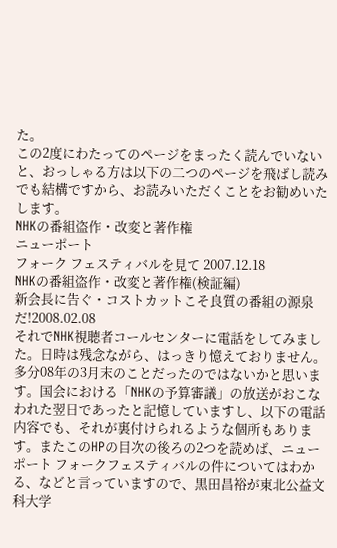た。
この2度にわたってのページをまったく読んでいないと、おっしゃる方は以下の二つのページを飛ばし読みでも結構ですから、お読みいただくことをお勧めいたします。
NHKの番組盗作・改変と著作権
ニューポート
フォーク フェスティバルを見て 2007.12.18
NHKの番組盗作・改変と著作権(検証編)
新会長に告ぐ・コストカットこそ良質の番組の源泉だ!2008.02.08
それでNHK視聴者コールセンターに電話をしてみました。日時は残念ながら、はっきり憶えておりません。多分08年の3月末のことだったのではないかと思います。国会における「NHKの予算審議」の放送がおこなわれた翌日であったと記憶していますし、以下の電話内容でも、それが裏付けられるような個所もあります。またこのHPの目次の後ろの2つを読めば、ニューポート フォークフェスティバルの件についてはわかる、などと言っていますので、黒田昌裕が東北公益文科大学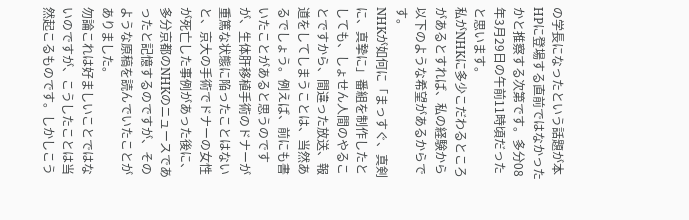の学長になったという話題が本HPに登場する直前ではなかったかと推察する次第です。多分08年3月29日の午前11時頃だったと思います。
私がNHKに多少こだわるところがあるとすれば、私の経験から以下のような希望があるからです。
NHKが如何に「まっすぐ、真剣に、真摯に」番組を制作したとしても、しょせん人間のやることですから、間違った放送、報道をしてしまうことは、当然あるでしょう。例えば、前にも書いたことがあると思うのですが、生体肝移植手術のドナーが重篤な状態に陥ったことはないと、京大の手術でドナーの女性が死亡した事例があった後に、多分京都のNHKのニュースであったと記憶するのですが、そのような原稿を読んでいたことがありました。
勿論これは好ましいことではないのですが、こうしたことは当然起こるものです。しかしこう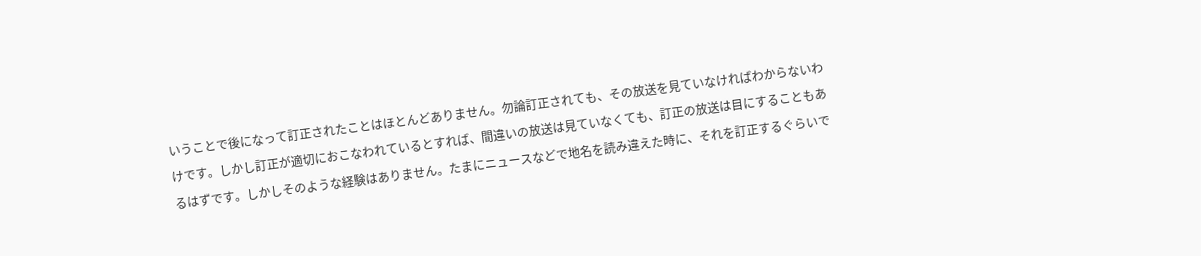いうことで後になって訂正されたことはほとんどありません。勿論訂正されても、その放送を見ていなければわからないわけです。しかし訂正が適切におこなわれているとすれば、間違いの放送は見ていなくても、訂正の放送は目にすることもあるはずです。しかしそのような経験はありません。たまにニュースなどで地名を読み違えた時に、それを訂正するぐらいで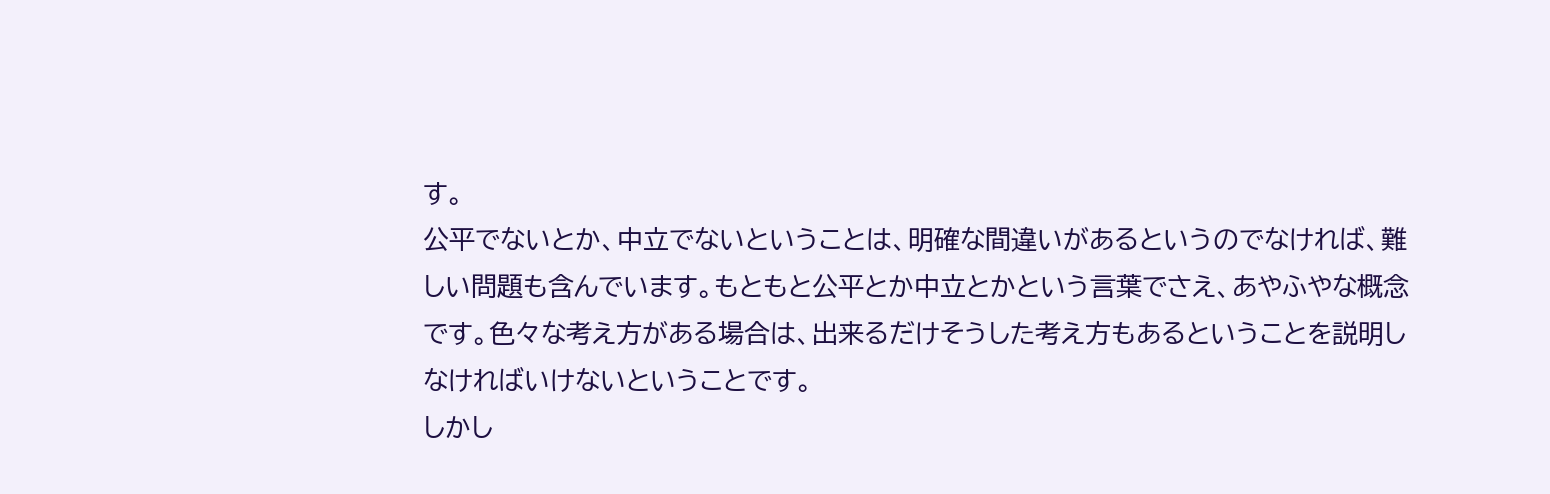す。
公平でないとか、中立でないということは、明確な間違いがあるというのでなければ、難しい問題も含んでいます。もともと公平とか中立とかという言葉でさえ、あやふやな概念です。色々な考え方がある場合は、出来るだけそうした考え方もあるということを説明しなければいけないということです。
しかし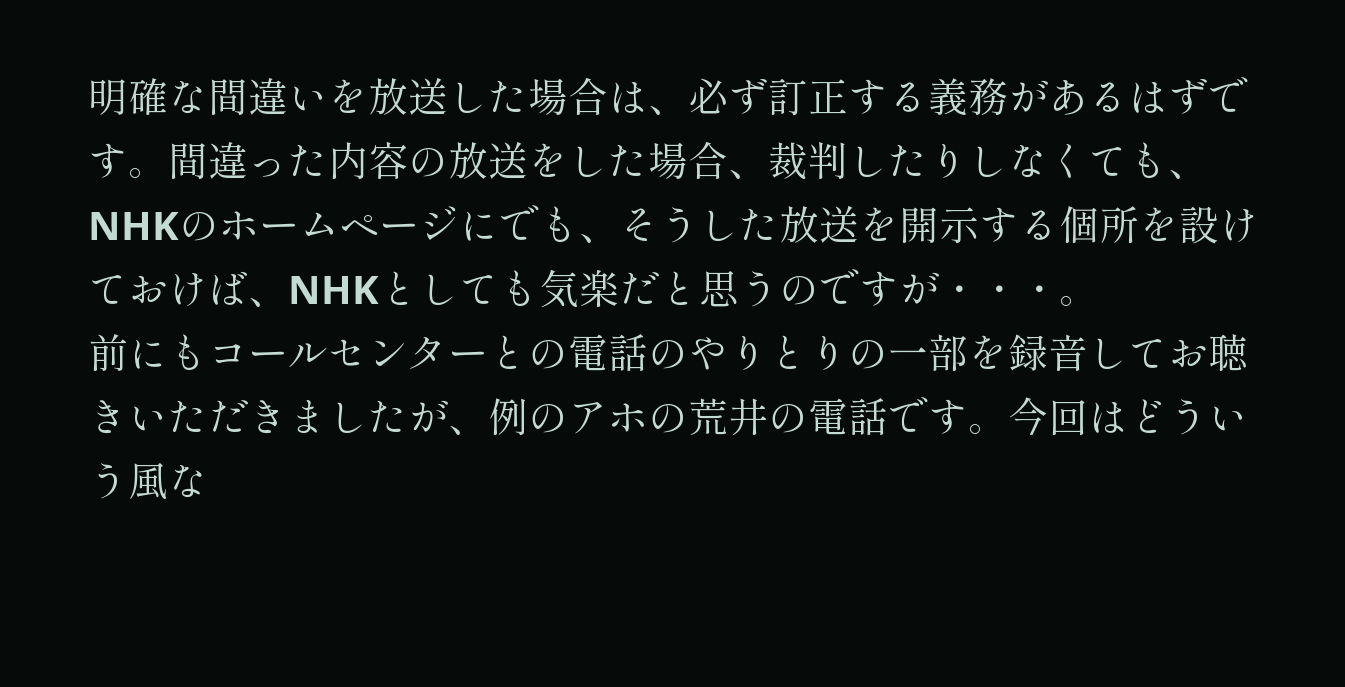明確な間違いを放送した場合は、必ず訂正する義務があるはずです。間違った内容の放送をした場合、裁判したりしなくても、NHKのホームページにでも、そうした放送を開示する個所を設けておけば、NHKとしても気楽だと思うのですが・・・。
前にもコールセンターとの電話のやりとりの一部を録音してお聴きいただきましたが、例のアホの荒井の電話です。今回はどういう風な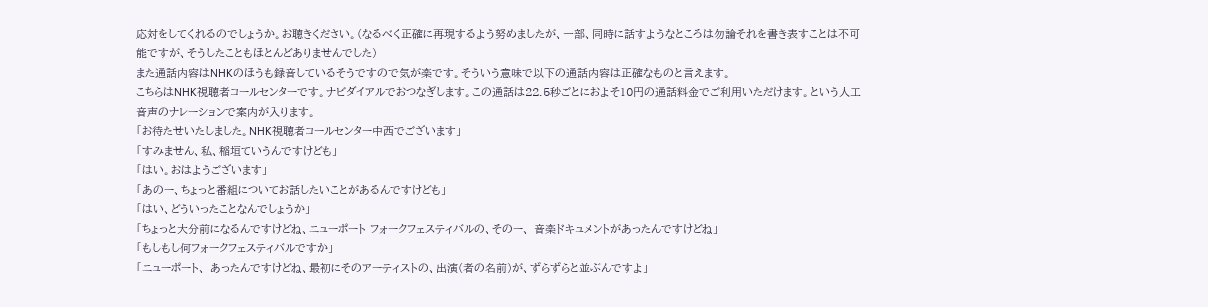応対をしてくれるのでしょうか。お聴きください。(なるべく正確に再現するよう努めましたが、一部、同時に話すようなところは勿論それを書き表すことは不可能ですが、そうしたこともほとんどありませんでした)
また通話内容はNHKのほうも録音しているそうですので気が楽です。そういう意味で以下の通話内容は正確なものと言えます。
こちらはNHK視聴者コールセンターです。ナビダイアルでおつなぎします。この通話は22.5秒ごとにおよそ10円の通話料金でご利用いただけます。という人工音声のナレーションで案内が入ります。
「お待たせいたしました。NHK視聴者コールセンター中西でございます」
「すみません、私、稲垣ていうんですけども」
「はい。おはようございます」
「あのー、ちょっと番組についてお話したいことがあるんですけども」
「はい、どういったことなんでしょうか」
「ちょっと大分前になるんですけどね、ニューポート フォークフェスティバルの、そのー、 音楽ドキュメントがあったんですけどね」
「もしもし何フォークフェスティバルですか」
「ニューポート、 あったんですけどね、最初にそのアーティストの、出演(者の名前)が、ずらずらと並ぶんですよ」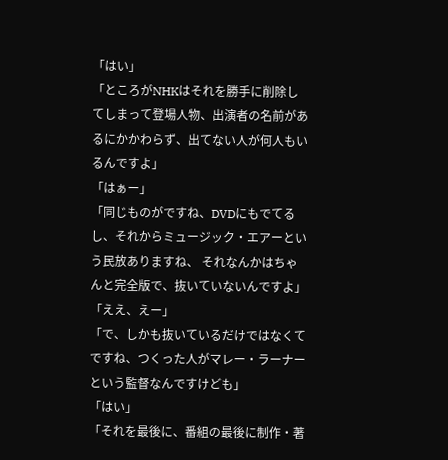「はい」
「ところがNHKはそれを勝手に削除してしまって登場人物、出演者の名前があるにかかわらず、出てない人が何人もいるんですよ」
「はぁー」
「同じものがですね、DVDにもでてるし、それからミュージック・エアーという民放ありますね、 それなんかはちゃんと完全版で、抜いていないんですよ」
「ええ、えー」
「で、しかも抜いているだけではなくてですね、つくった人がマレー・ラーナーという監督なんですけども」
「はい」
「それを最後に、番組の最後に制作・著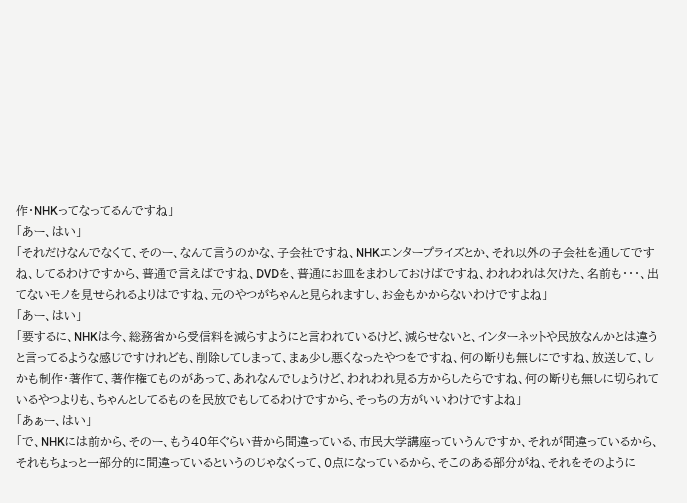作・NHKってなってるんですね」
「あー、はい」
「それだけなんでなくて、そのー、なんて言うのかな、子会社ですね、NHKエンタープライズとか、それ以外の子会社を通してですね、してるわけですから、普通で言えばですね、DVDを、普通にお皿をまわしておけばですね、われわれは欠けた、名前も・・・、出てないモノを見せられるよりはですね、元のやつがちゃんと見られますし、お金もかからないわけですよね」
「あー、はい」
「要するに、NHKは今、総務省から受信料を減らすようにと言われているけど、減らせないと、インターネットや民放なんかとは違うと言ってるような感じですけれども、削除してしまって、まぁ少し悪くなったやつをですね、何の断りも無しにですね、放送して、しかも制作・著作て、著作権てものがあって、あれなんでしょうけど、われわれ見る方からしたらですね、何の断りも無しに切られているやつよりも、ちゃんとしてるものを民放でもしてるわけですから、そっちの方がいいわけですよね」
「あぁー、はい」
「で、NHKには前から、そのー、もう40年ぐらい昔から間違っている、市民大学講座っていうんですか、それが間違っているから、それもちょっと一部分的に間違っているというのじゃなくって、0点になっているから、そこのある部分がね、それをそのように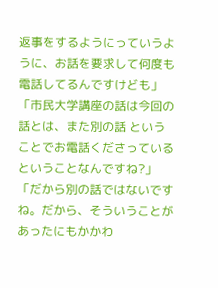返事をするようにっていうように、お話を要求して何度も電話してるんですけども」
「市民大学講座の話は今回の話とは、また別の話 ということでお電話くださっているということなんですね?」
「だから別の話ではないですね。だから、そういうことがあったにもかかわ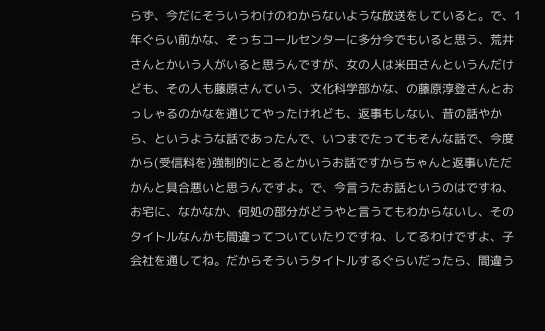らず、今だにそういうわけのわからないような放送をしていると。で、1年ぐらい前かな、そっちコールセンターに多分今でもいると思う、荒井さんとかいう人がいると思うんですが、女の人は米田さんというんだけども、その人も藤原さんていう、文化科学部かな、の藤原淳登さんとおっしゃるのかなを通じてやったけれども、返事もしない、昔の話やから、というような話であったんで、いつまでたってもそんな話で、今度から(受信料を)強制的にとるとかいうお話ですからちゃんと返事いただかんと具合悪いと思うんですよ。で、今言うたお話というのはですね、お宅に、なかなか、何処の部分がどうやと言うてもわからないし、そのタイトルなんかも間違ってついていたりですね、してるわけですよ、子会社を通してね。だからそういうタイトルするぐらいだったら、間違う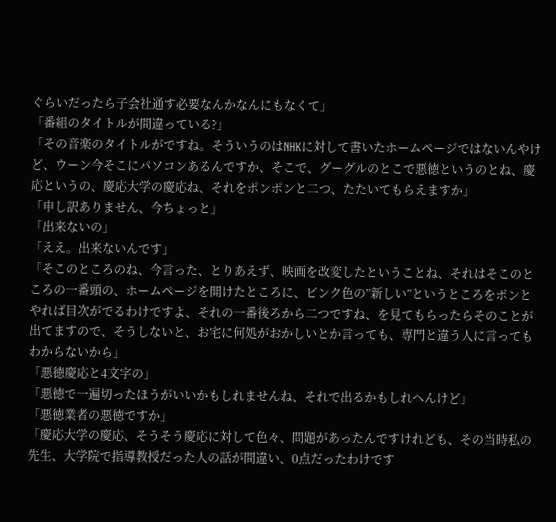ぐらいだったら子会社通す必要なんかなんにもなくて」
「番組のタイトルが間違っている?」
「その音楽のタイトルがですね。そういうのはNHKに対して書いたホームページではないんやけど、ウーン今そこにパソコンあるんですか、そこで、グーグルのとこで悪徳というのとね、慶応というの、慶応大学の慶応ね、それをポンポンと二つ、たたいてもらえますか」
「申し訳ありません、今ちょっと」
「出来ないの」
「ええ。出来ないんです」
「そこのところのね、今言った、とりあえず、映画を改変したということね、それはそこのところの一番頭の、ホームページを開けたところに、ピンク色の”新しい”というところをポンとやれば目次がでるわけですよ、それの一番後ろから二つですね、を見てもらったらそのことが出てますので、そうしないと、お宅に何処がおかしいとか言っても、専門と違う人に言ってもわからないから」
「悪徳慶応と4文字の」
「悪徳で一遍切ったほうがいいかもしれませんね、それで出るかもしれへんけど」
「悪徳業者の悪徳ですか」
「慶応大学の慶応、そうそう慶応に対して色々、問題があったんですけれども、その当時私の先生、大学院で指導教授だった人の話が間違い、0点だったわけです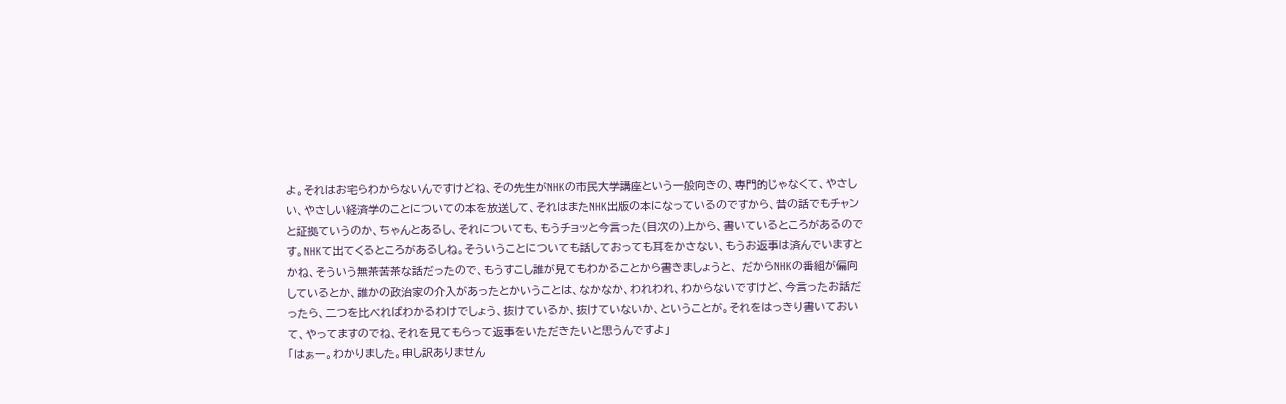よ。それはお宅らわからないんですけどね、その先生がNHKの市民大学講座という一般向きの、専門的じゃなくて、やさしい、やさしい経済学のことについての本を放送して、それはまたNHK出版の本になっているのですから、昔の話でもチャンと証拠ていうのか、ちゃんとあるし、それについても、もうチョッと今言った(目次の)上から、書いているところがあるのです。NHKて出てくるところがあるしね。そういうことについても話しておっても耳をかさない、もうお返事は済んでいますとかね、そういう無茶苦茶な話だったので、もうすこし誰が見てもわかることから書きましょうと、 だからNHKの番組が偏向しているとか、誰かの政治家の介入があったとかいうことは、なかなか、われわれ、わからないですけど、今言ったお話だったら、二つを比べればわかるわけでしょう、抜けているか、抜けていないか、ということが。それをはっきり書いておいて、やってますのでね、それを見てもらって返事をいただきたいと思うんですよ」
「はぁー。わかりました。申し訳ありません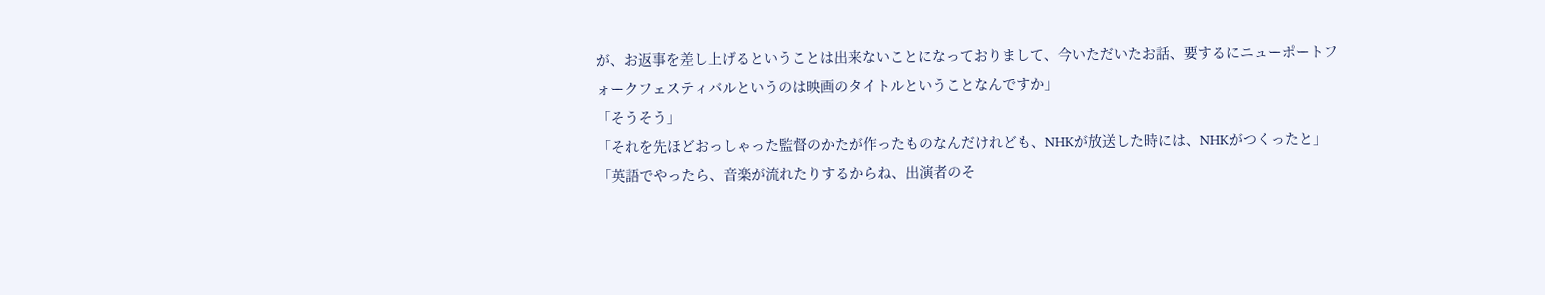が、お返事を差し上げるということは出来ないことになっておりまして、今いただいたお話、要するにニューポートフォークフェスティバルというのは映画のタイトルということなんですか」
「そうそう」
「それを先ほどおっしゃった監督のかたが作ったものなんだけれども、NHKが放送した時には、NHKがつくったと」
「英語でやったら、音楽が流れたりするからね、出演者のそ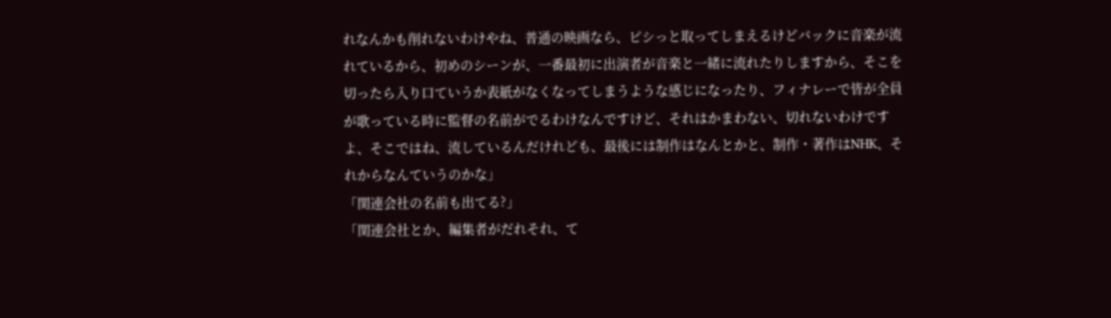れなんかも削れないわけやね、普通の映画なら、ピシっと取ってしまえるけどバックに音楽が流れているから、初めのシーンが、一番最初に出演者が音楽と一緒に流れたりしますから、そこを切ったら入り口ていうか表紙がなくなってしまうような感じになったり、フィナレーで皆が全員が歌っている時に監督の名前がでるわけなんですけど、それはかまわない、切れないわけですよ、そこではね、流しているんだけれども、最後には制作はなんとかと、制作・著作はNHK、それからなんていうのかな」
「関連会社の名前も出てる?」
「関連会社とか、編集者がだれそれ、て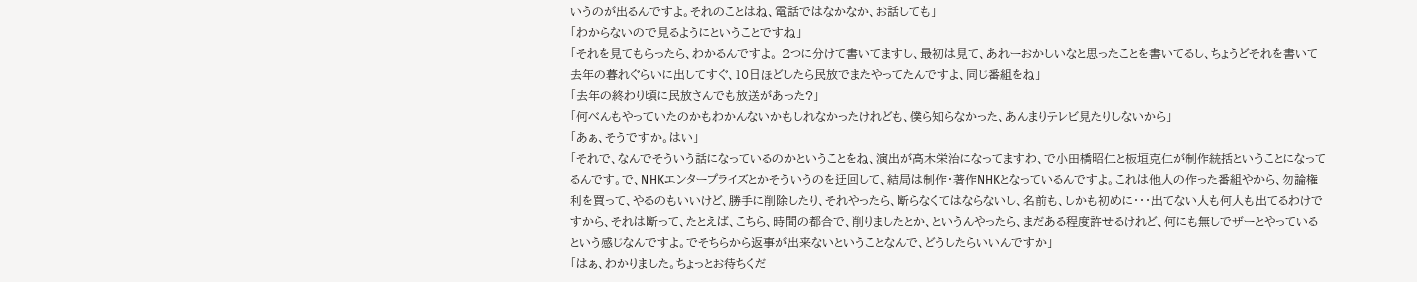いうのが出るんですよ。それのことはね、電話ではなかなか、お話しても」
「わからないので見るようにということですね」
「それを見てもらったら、わかるんですよ。 2つに分けて書いてますし、最初は見て、あれーおかしいなと思ったことを書いてるし、ちょうどそれを書いて去年の暮れぐらいに出してすぐ、10日ほどしたら民放でまたやってたんですよ、同じ番組をね」
「去年の終わり頃に民放さんでも放送があった?」
「何べんもやっていたのかもわかんないかもしれなかったけれども、僕ら知らなかった、あんまりテレビ見たりしないから」
「あぁ、そうですか。はい」
「それで、なんでそういう話になっているのかということをね、演出が高木栄治になってますわ、で小田橋昭仁と板垣克仁が制作統括ということになってるんです。で、NHKエンタープライズとかそういうのを迂回して、結局は制作・著作NHKとなっているんですよ。これは他人の作った番組やから、勿論権利を買って、やるのもいいけど、勝手に削除したり、それやったら、断らなくてはならないし、名前も、しかも初めに・・・出てない人も何人も出てるわけですから、それは断って、たとえば、こちら、時間の都合で、削りましたとか、というんやったら、まだある程度許せるけれど、何にも無しでザーとやっているという感じなんですよ。でそちらから返事が出来ないということなんで、どうしたらいいんですか」
「はぁ、わかりました。ちょっとお待ちくだ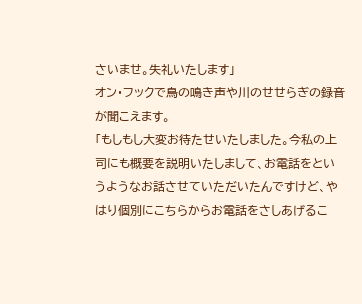さいませ。失礼いたします」
オン・フックで鳥の鳴き声や川のせせらぎの録音が聞こえます。
「もしもし大変お待たせいたしました。今私の上司にも概要を説明いたしまして、お電話をというようなお話させていただいたんですけど、やはり個別にこちらからお電話をさしあげるこ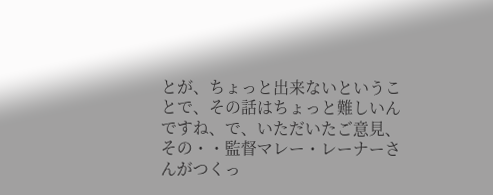とが、ちょっと出来ないということで、その話はちょっと難しいんですね、で、いただいたご意見、その・・監督マレー・レーナーさんがつくっ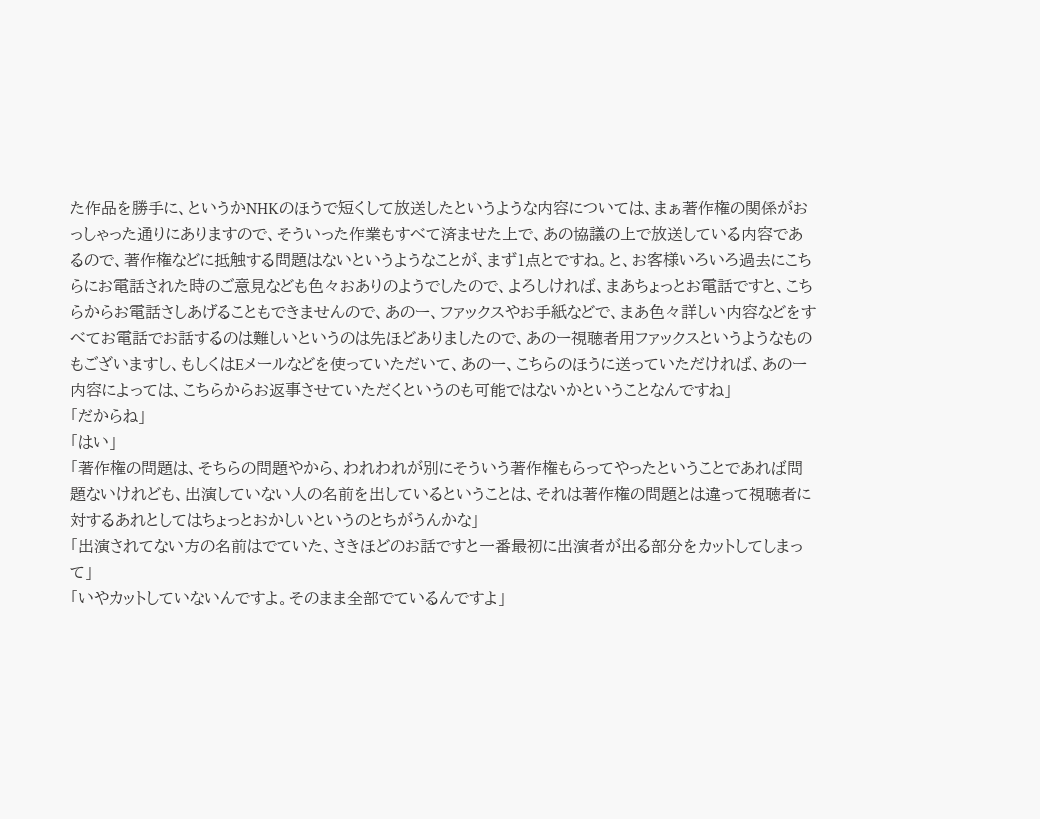た作品を勝手に、というかNHKのほうで短くして放送したというような内容については、まぁ著作権の関係がおっしゃった通りにありますので、そういった作業もすべて済ませた上で、あの協議の上で放送している内容であるので、著作権などに抵触する問題はないというようなことが、まず1点とですね。と、お客様いろいろ過去にこちらにお電話された時のご意見なども色々おありのようでしたので、よろしければ、まあちょっとお電話ですと、こちらからお電話さしあげることもできませんので、あのー、ファックスやお手紙などで、まあ色々詳しい内容などをすべてお電話でお話するのは難しいというのは先ほどありましたので、あのー視聴者用ファックスというようなものもございますし、もしくはEメールなどを使っていただいて、あのー、こちらのほうに送っていただければ、あのー内容によっては、こちらからお返事させていただくというのも可能ではないかということなんですね」
「だからね」
「はい」
「著作権の問題は、そちらの問題やから、われわれが別にそういう著作権もらってやったということであれば問題ないけれども、出演していない人の名前を出しているということは、それは著作権の問題とは違って視聴者に対するあれとしてはちょっとおかしいというのとちがうんかな」
「出演されてない方の名前はでていた、さきほどのお話ですと一番最初に出演者が出る部分をカットしてしまって」
「いやカットしていないんですよ。そのまま全部でているんですよ」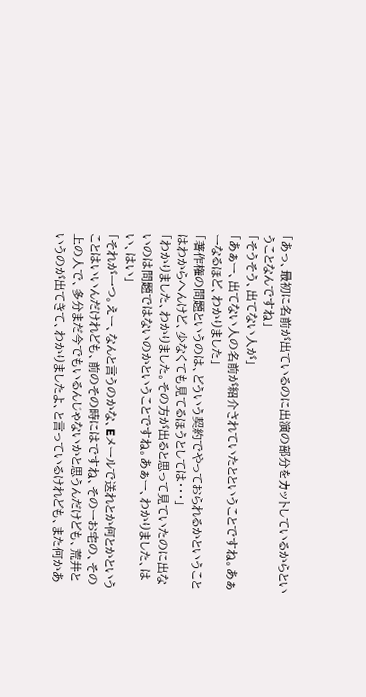「あっ、最初に名前が出ているのに出演の部分をカットしているからということなんですね」
「そうそう、出てない人が」
「あぁー、出てない人の名前が紹介されていたとということですね。あぁーなるほど、わかりました」
「著作権の問題というのは、どういう契約でやっておられるかということはわからへんけど、少なくても見てるほうとしては・・・」
「わかりました、わかりました。その方が出ると思って見ていたのに出ないのは問題ではないのかということですね。あぁー、わかりました、はい、はい」
「それが一つ。えー、なんと言うのかな、Eメールで送れとか何とかということはいいんだけれども、前のその時にはですね、そのーお宅の、その上の人で、多分まだ今でもいるんじゃないかと思うんだけども、荒井というのが出てきて、わかりましたよ、と言っているけれども、また何かあ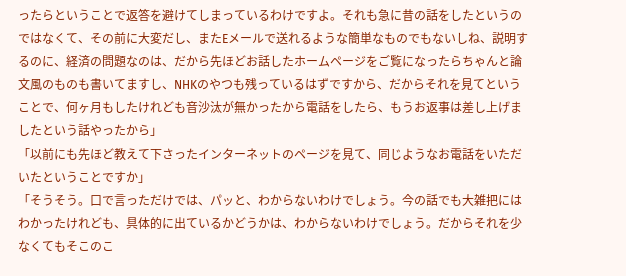ったらということで返答を避けてしまっているわけですよ。それも急に昔の話をしたというのではなくて、その前に大変だし、またEメールで送れるような簡単なものでもないしね、説明するのに、経済の問題なのは、だから先ほどお話したホームページをご覧になったらちゃんと論文風のものも書いてますし、NHKのやつも残っているはずですから、だからそれを見てということで、何ヶ月もしたけれども音沙汰が無かったから電話をしたら、もうお返事は差し上げましたという話やったから」
「以前にも先ほど教えて下さったインターネットのページを見て、同じようなお電話をいただいたということですか」
「そうそう。口で言っただけでは、パッと、わからないわけでしょう。今の話でも大雑把にはわかったけれども、具体的に出ているかどうかは、わからないわけでしょう。だからそれを少なくてもそこのこ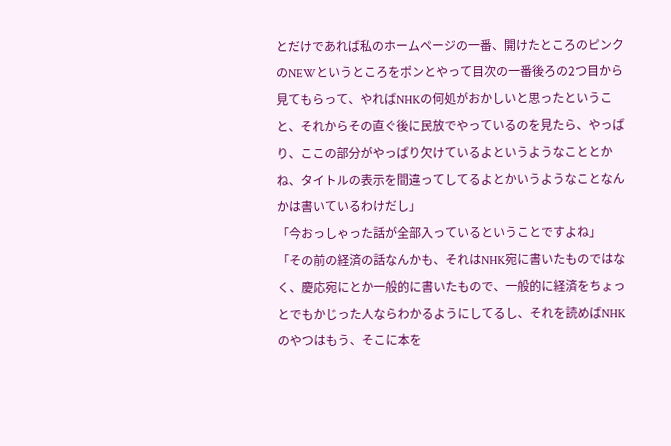とだけであれば私のホームページの一番、開けたところのピンクのNEWというところをポンとやって目次の一番後ろの2つ目から見てもらって、やればNHKの何処がおかしいと思ったということ、それからその直ぐ後に民放でやっているのを見たら、やっぱり、ここの部分がやっぱり欠けているよというようなこととかね、タイトルの表示を間違ってしてるよとかいうようなことなんかは書いているわけだし」
「今おっしゃった話が全部入っているということですよね」
「その前の経済の話なんかも、それはNHK宛に書いたものではなく、慶応宛にとか一般的に書いたもので、一般的に経済をちょっとでもかじった人ならわかるようにしてるし、それを読めばNHKのやつはもう、そこに本を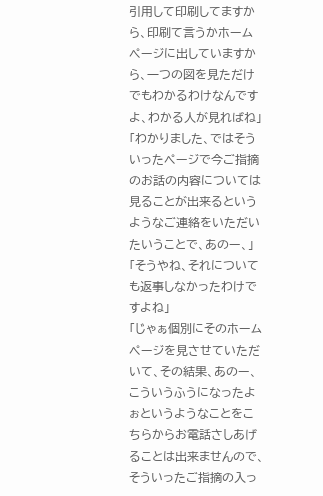引用して印刷してますから、印刷て言うかホームページに出していますから、一つの図を見ただけでもわかるわけなんですよ、わかる人が見ればね」
「わかりました、ではそういったページで今ご指摘のお話の内容については見ることが出来るというようなご連絡をいただいたいうことで、あのー、」
「そうやね、それについても返事しなかったわけですよね」
「じゃぁ個別にそのホームページを見させていただいて、その結果、あのー、こういうふうになったよぉというようなことをこちらからお電話さしあげることは出来ませんので、そういったご指摘の入っ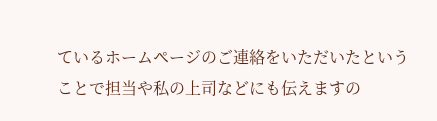ているホームページのご連絡をいただいたということで担当や私の上司などにも伝えますの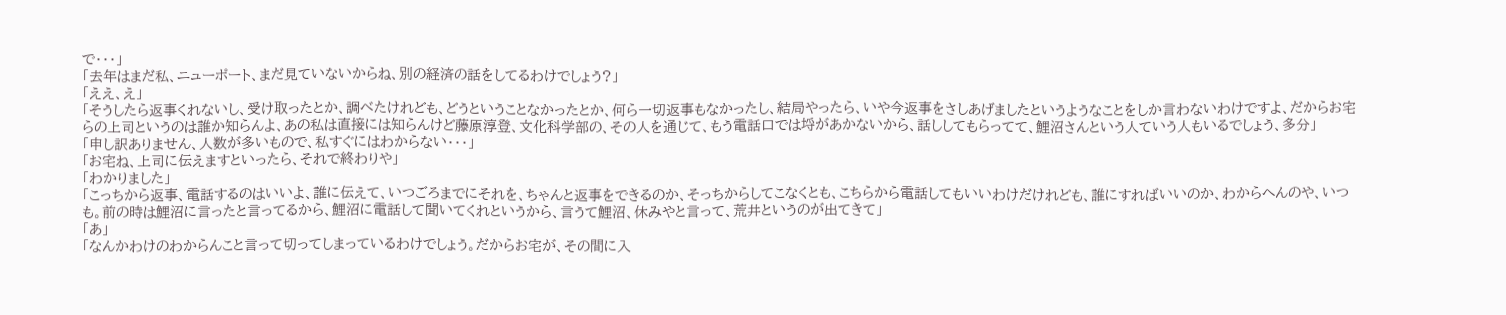で・・・」
「去年はまだ私、ニューポート、まだ見ていないからね、別の経済の話をしてるわけでしょう?」
「ええ、え」
「そうしたら返事くれないし、受け取ったとか、調べたけれども、どうということなかったとか、何ら一切返事もなかったし、結局やったら、いや今返事をさしあげましたというようなことをしか言わないわけですよ、だからお宅らの上司というのは誰か知らんよ、あの私は直接には知らんけど藤原淳登、文化科学部の、その人を通じて、もう電話口では埒があかないから、話ししてもらってて、鯉沼さんという人ていう人もいるでしょう、多分」
「申し訳ありません、人数が多いもので、私すぐにはわからない・・・」
「お宅ね、上司に伝えますといったら、それで終わりや」
「わかりました」
「こっちから返事、電話するのはいいよ、誰に伝えて、いつごろまでにそれを、ちゃんと返事をできるのか、そっちからしてこなくとも、こちらから電話してもいいわけだけれども、誰にすればいいのか、わからへんのや、いつも。前の時は鯉沼に言ったと言ってるから、鯉沼に電話して聞いてくれというから、言うて鯉沼、休みやと言って、荒井というのが出てきて」
「あ」
「なんかわけのわからんこと言って切ってしまっているわけでしょう。だからお宅が、その間に入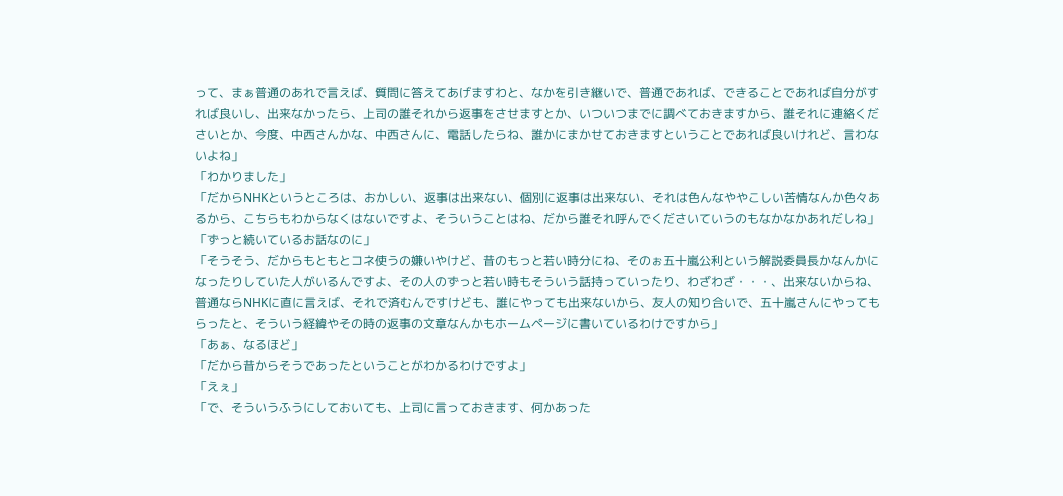って、まぁ普通のあれで言えば、質問に答えてあげますわと、なかを引き継いで、普通であれば、できることであれば自分がすれば良いし、出来なかったら、上司の誰それから返事をさせますとか、いついつまでに調べておきますから、誰それに連絡くださいとか、今度、中西さんかな、中西さんに、電話したらね、誰かにまかせておきますということであれば良いけれど、言わないよね」
「わかりました」
「だからNHKというところは、おかしい、返事は出来ない、個別に返事は出来ない、それは色んなややこしい苦情なんか色々あるから、こちらもわからなくはないですよ、そういうことはね、だから誰それ呼んでくださいていうのもなかなかあれだしね」
「ずっと続いているお話なのに」
「そうそう、だからもともとコネ使うの嫌いやけど、昔のもっと若い時分にね、そのぉ五十嵐公利という解説委員長かなんかになったりしていた人がいるんですよ、その人のずっと若い時もそういう話持っていったり、わざわざ・・・、出来ないからね、普通ならNHKに直に言えば、それで済むんですけども、誰にやっても出来ないから、友人の知り合いで、五十嵐さんにやってもらったと、そういう経緯やその時の返事の文章なんかもホームページに書いているわけですから」
「あぁ、なるほど」
「だから昔からそうであったということがわかるわけですよ」
「えぇ」
「で、そういうふうにしておいても、上司に言っておきます、何かあった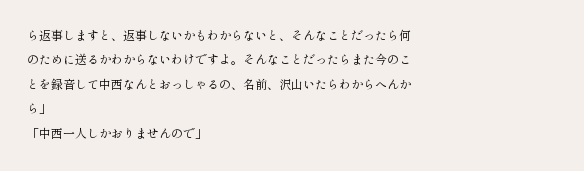ら返事しますと、返事しないかもわからないと、そんなことだったら何のために送るかわからないわけですよ。そんなことだったらまた今のことを録音して中西なんとおっしゃるの、名前、沢山いたらわからへんから」
「中西一人しかおりませんので」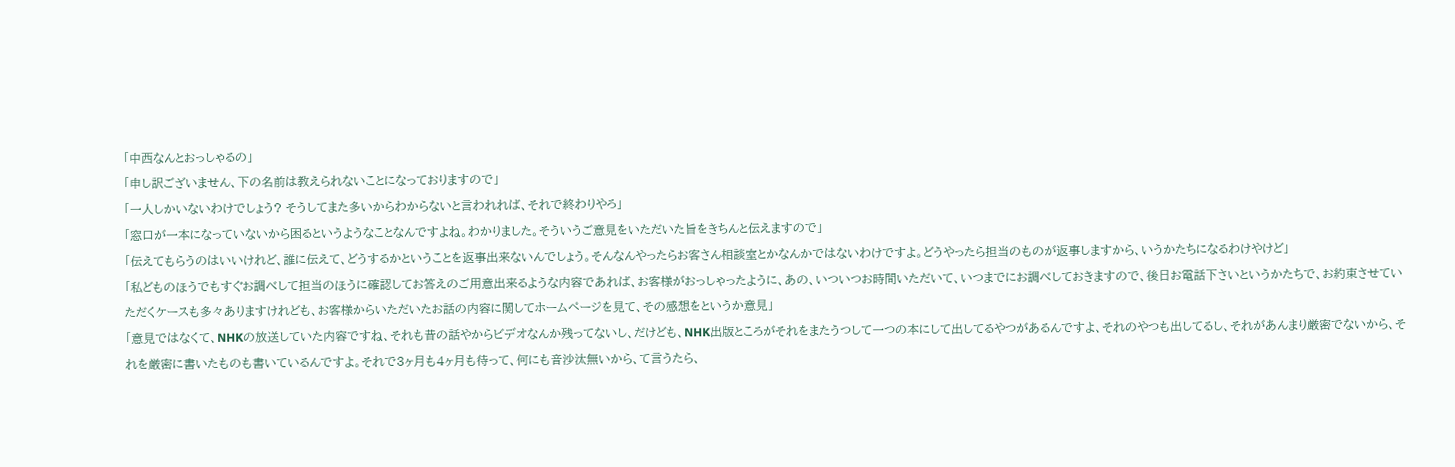「中西なんとおっしゃるの」
「申し訳ございません、下の名前は教えられないことになっておりますので」
「一人しかいないわけでしょう? そうしてまた多いからわからないと言われれば、それで終わりやろ」
「窓口が一本になっていないから困るというようなことなんですよね。わかりました。そういうご意見をいただいた旨をきちんと伝えますので」
「伝えてもらうのはいいけれど、誰に伝えて、どうするかということを返事出来ないんでしょう。そんなんやったらお客さん相談室とかなんかではないわけですよ。どうやったら担当のものが返事しますから、いうかたちになるわけやけど」
「私どものほうでもすぐお調べして担当のほうに確認してお答えのご用意出来るような内容であれば、お客様がおっしゃったように、あの、いついつお時間いただいて、いつまでにお調べしておきますので、後日お電話下さいというかたちで、お約束させていただくケースも多々ありますけれども、お客様からいただいたお話の内容に関してホームページを見て、その感想をというか意見」
「意見ではなくて、NHKの放送していた内容ですね、それも昔の話やからビデオなんか残ってないし、だけども、NHK出版ところがそれをまたうつして一つの本にして出してるやつがあるんですよ、それのやつも出してるし、それがあんまり厳密でないから、それを厳密に書いたものも書いているんですよ。それで3ヶ月も4ヶ月も待って、何にも音沙汰無いから、て言うたら、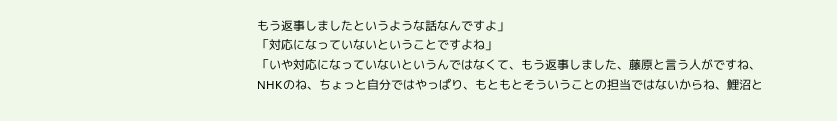もう返事しましたというような話なんですよ」
「対応になっていないということですよね」
「いや対応になっていないというんではなくて、もう返事しました、藤原と言う人がですね、NHKのね、ちょっと自分ではやっぱり、もともとそういうことの担当ではないからね、鯉沼と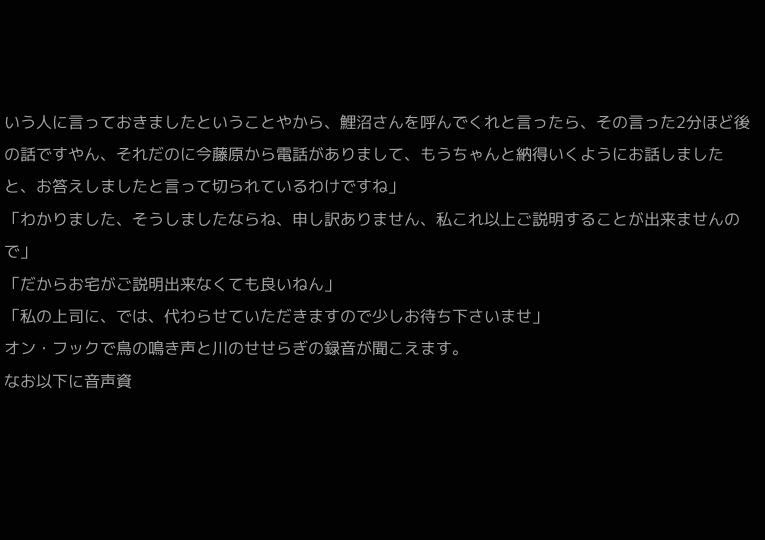いう人に言っておきましたということやから、鯉沼さんを呼んでくれと言ったら、その言った2分ほど後の話ですやん、それだのに今藤原から電話がありまして、もうちゃんと納得いくようにお話しましたと、お答えしましたと言って切られているわけですね」
「わかりました、そうしましたならね、申し訳ありません、私これ以上ご説明することが出来ませんので」
「だからお宅がご説明出来なくても良いねん」
「私の上司に、では、代わらせていただきますので少しお待ち下さいませ」
オン・フックで鳥の鳴き声と川のせせらぎの録音が聞こえます。
なお以下に音声資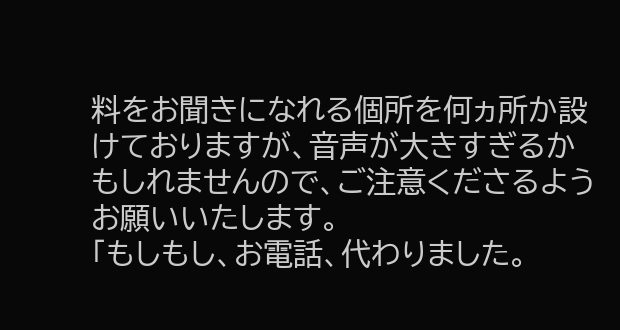料をお聞きになれる個所を何ヵ所か設けておりますが、音声が大きすぎるかもしれませんので、ご注意くださるようお願いいたします。
「もしもし、お電話、代わりました。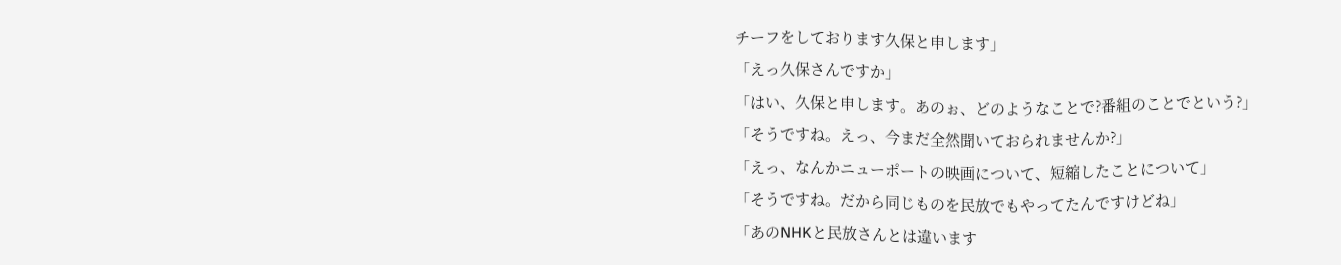チーフをしております久保と申します」
「えっ久保さんですか」
「はい、久保と申します。あのぉ、どのようなことで?番組のことでという?」
「そうですね。えっ、今まだ全然聞いておられませんか?」
「えっ、なんかニューポートの映画について、短縮したことについて」
「そうですね。だから同じものを民放でもやってたんですけどね」
「あのNHKと民放さんとは違います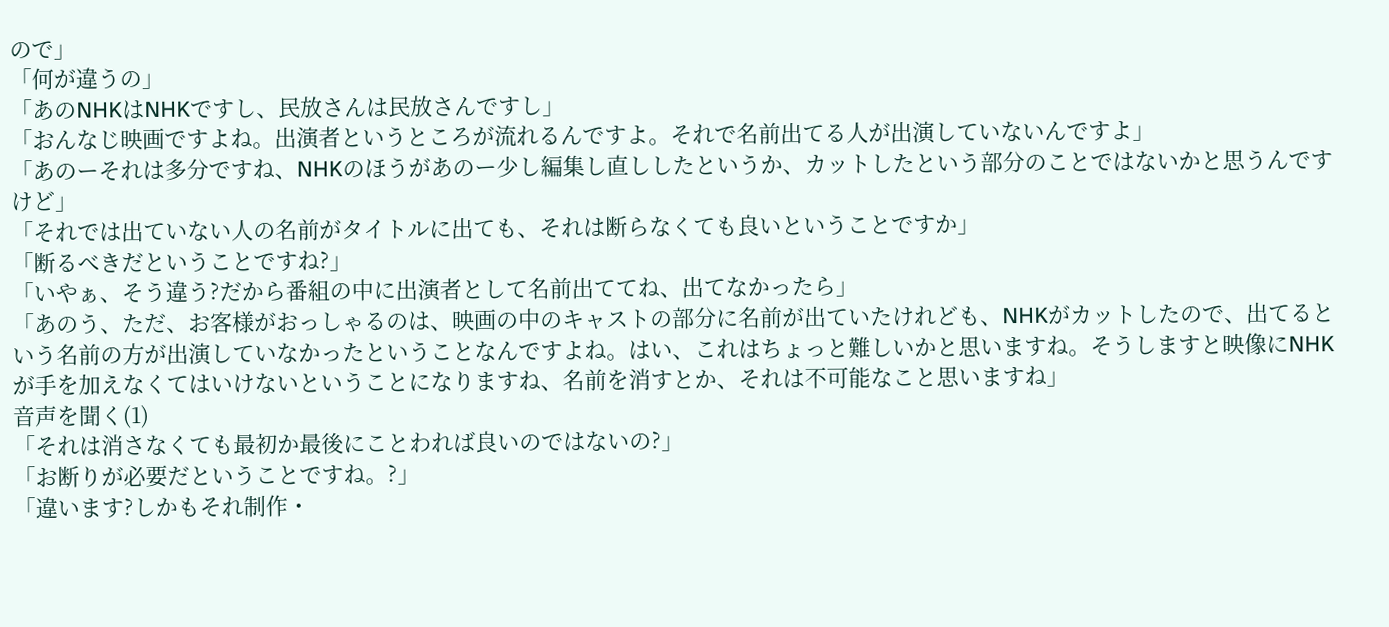ので」
「何が違うの」
「あのNHKはNHKですし、民放さんは民放さんですし」
「おんなじ映画ですよね。出演者というところが流れるんですよ。それで名前出てる人が出演していないんですよ」
「あのーそれは多分ですね、NHKのほうがあのー少し編集し直ししたというか、カットしたという部分のことではないかと思うんですけど」
「それでは出ていない人の名前がタイトルに出ても、それは断らなくても良いということですか」
「断るべきだということですね?」
「いやぁ、そう違う?だから番組の中に出演者として名前出ててね、出てなかったら」
「あのう、ただ、お客様がおっしゃるのは、映画の中のキャストの部分に名前が出ていたけれども、NHKがカットしたので、出てるという名前の方が出演していなかったということなんですよね。はい、これはちょっと難しいかと思いますね。そうしますと映像にNHKが手を加えなくてはいけないということになりますね、名前を消すとか、それは不可能なこと思いますね」
音声を聞く(1)
「それは消さなくても最初か最後にことわれば良いのではないの?」
「お断りが必要だということですね。?」
「違います?しかもそれ制作・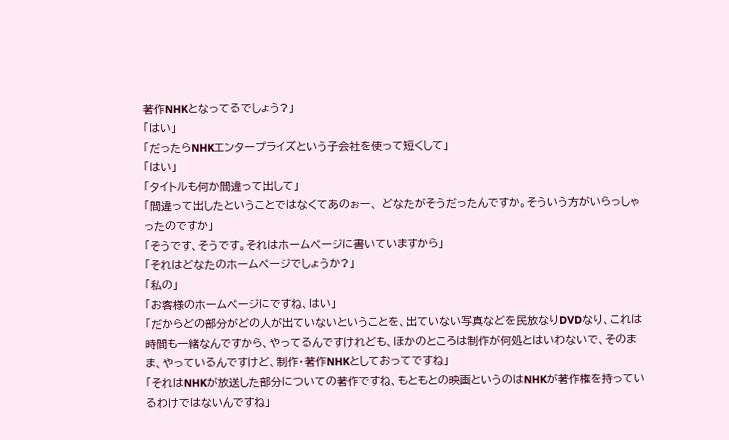著作NHKとなってるでしょう?」
「はい」
「だったらNHKエンタープライズという子会社を使って短くして」
「はい」
「タイトルも何か間違って出して」
「間違って出したということではなくてあのぉー、 どなたがそうだったんですか。そういう方がいらっしゃったのですか」
「そうです、そうです。それはホームページに書いていますから」
「それはどなたのホームページでしょうか?」
「私の」
「お客様のホームページにですね、はい」
「だからどの部分がどの人が出ていないということを、出ていない写真などを民放なりDVDなり、これは時間も一緒なんですから、やってるんですけれども、ほかのところは制作が何処とはいわないで、そのまま、やっているんですけど、制作・著作NHKとしておってですね」
「それはNHKが放送した部分についての著作ですね、もともとの映画というのはNHKが著作権を持っているわけではないんですね」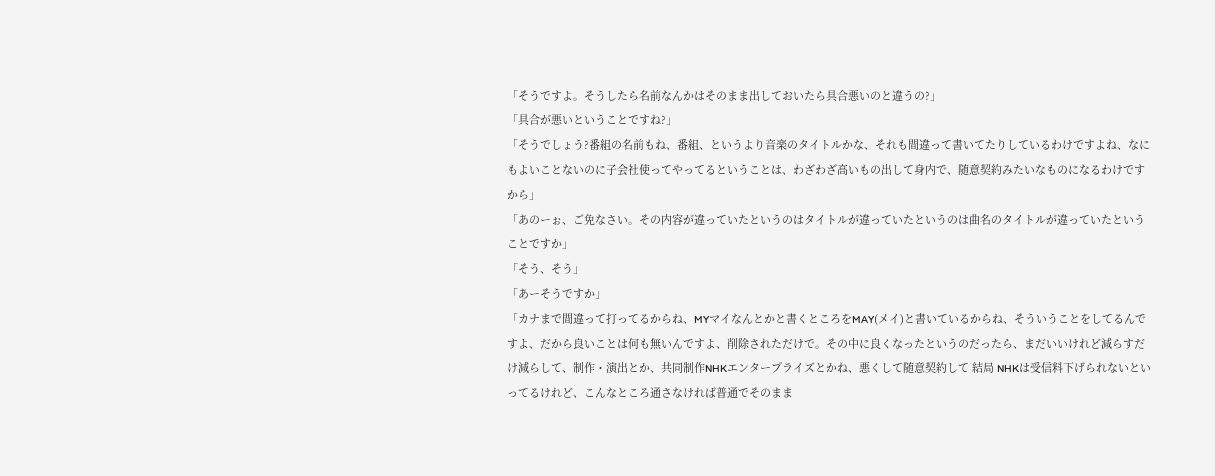「そうですよ。そうしたら名前なんかはそのまま出しておいたら具合悪いのと違うの?」
「具合が悪いということですね?」
「そうでしょう?番組の名前もね、番組、というより音楽のタイトルかな、それも間違って書いてたりしているわけですよね、なにもよいことないのに子会社使ってやってるということは、わざわざ高いもの出して身内で、随意契約みたいなものになるわけですから」
「あのーぉ、ご免なさい。その内容が違っていたというのはタイトルが違っていたというのは曲名のタイトルが違っていたということですか」
「そう、そう」
「あーそうですか」
「カナまで間違って打ってるからね、MYマイなんとかと書くところをMAY(メイ)と書いているからね、そういうことをしてるんですよ、だから良いことは何も無いんですよ、削除されただけで。その中に良くなったというのだったら、まだいいけれど減らすだけ減らして、制作・演出とか、共同制作NHKエンタープライズとかね、悪くして随意契約して 結局 NHKは受信料下げられないといってるけれど、こんなところ通さなければ普通でそのまま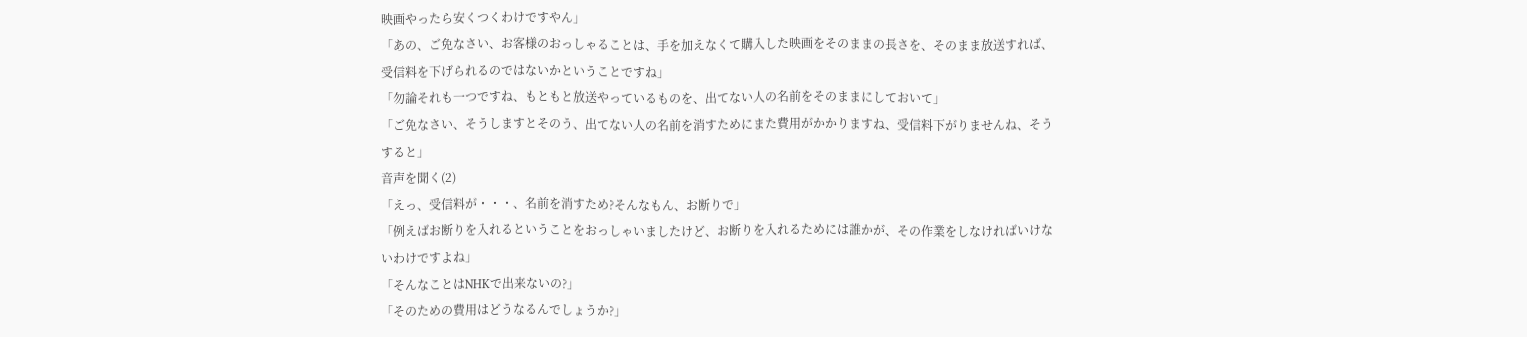映画やったら安くつくわけですやん」
「あの、ご免なさい、お客様のおっしゃることは、手を加えなくて購入した映画をそのままの長さを、そのまま放送すれば、受信料を下げられるのではないかということですね」
「勿論それも一つですね、もともと放送やっているものを、出てない人の名前をそのままにしておいて」
「ご免なさい、そうしますとそのう、出てない人の名前を消すためにまた費用がかかりますね、受信料下がりませんね、そうすると」
音声を聞く(2)
「えっ、受信料が・・・、名前を消すため?そんなもん、お断りで」
「例えばお断りを入れるということをおっしゃいましたけど、お断りを入れるためには誰かが、その作業をしなければいけないわけですよね」
「そんなことはNHKで出来ないの?」
「そのための費用はどうなるんでしょうか?」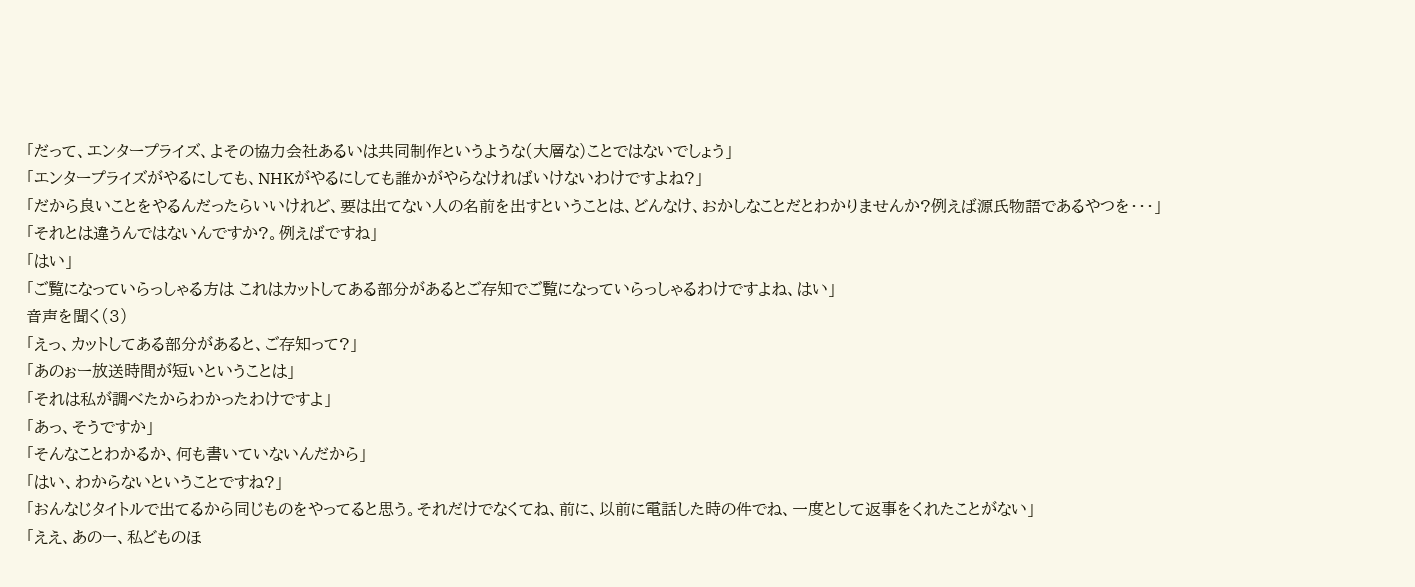「だって、エンタープライズ、よその協力会社あるいは共同制作というような(大層な)ことではないでしょう」
「エンタープライズがやるにしても、NHKがやるにしても誰かがやらなければいけないわけですよね?」
「だから良いことをやるんだったらいいけれど、要は出てない人の名前を出すということは、どんなけ、おかしなことだとわかりませんか?例えば源氏物語であるやつを・・・」
「それとは違うんではないんですか?。例えばですね」
「はい」
「ご覧になっていらっしゃる方は これはカットしてある部分があるとご存知でご覧になっていらっしゃるわけですよね、はい」
音声を聞く(3)
「えっ、カットしてある部分があると、ご存知って?」
「あのぉー放送時間が短いということは」
「それは私が調べたからわかったわけですよ」
「あっ、そうですか」
「そんなことわかるか、何も書いていないんだから」
「はい、わからないということですね?」
「おんなじタイトルで出てるから同じものをやってると思う。それだけでなくてね、前に、以前に電話した時の件でね、一度として返事をくれたことがない」
「ええ、あのー、私どものほ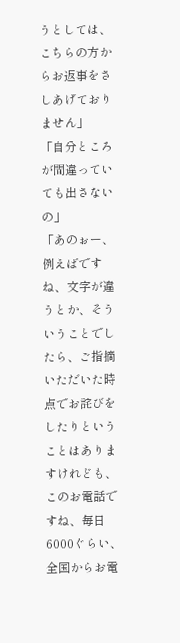うとしては、こちらの方からお返事をさしあげておりません」
「自分ところが間違っていても出さないの」
「あのぉー、例えばですね、文字が違うとか、そういうことでしたら、ご指摘いただいた時点でお詫びをしたりということはありますけれども、このお電話ですね、毎日6000ぐらい、全国からお電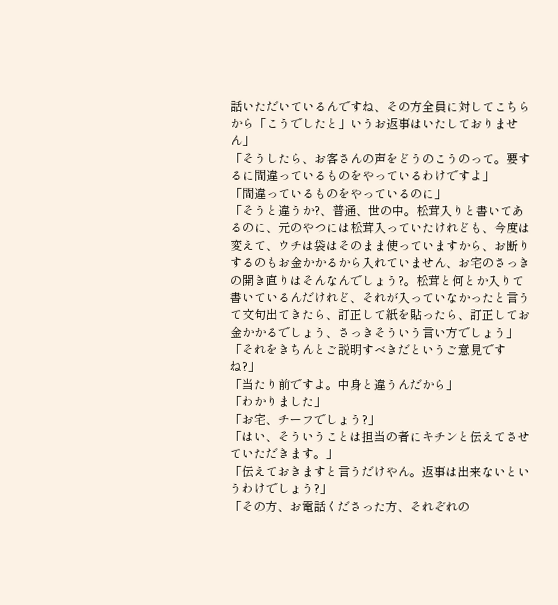話いただいているんですね、その方全員に対してこちらから「こうでしたと」いうお返事はいたしておりません」
「そうしたら、お客さんの声をどうのこうのって。要するに間違っているものをやっているわけですよ」
「間違っているものをやっているのに」
「そうと違うか?、普通、世の中。松茸入りと書いてあるのに、元のやつには松茸入っていたけれども、今度は変えて、ウチは袋はそのまま使っていますから、お断りするのもお金かかるから入れていません、お宅のさっきの開き直りはそんなんでしょう?。松茸と何とか入りて書いているんだけれど、それが入っていなかったと言うて文句出てきたら、訂正して紙を貼ったら、訂正してお金かかるでしょう、さっきそういう言い方でしょう」
「それをきちんとご説明すべきだというご意見ですね?」
「当たり前ですよ。中身と違うんだから」
「わかりました」
「お宅、チーフでしょう?」
「はい、そういうことは担当の者にキチンと伝えてさせていただきます。」
「伝えておきますと言うだけやん。返事は出来ないというわけでしょう?」
「その方、お電話くださった方、それぞれの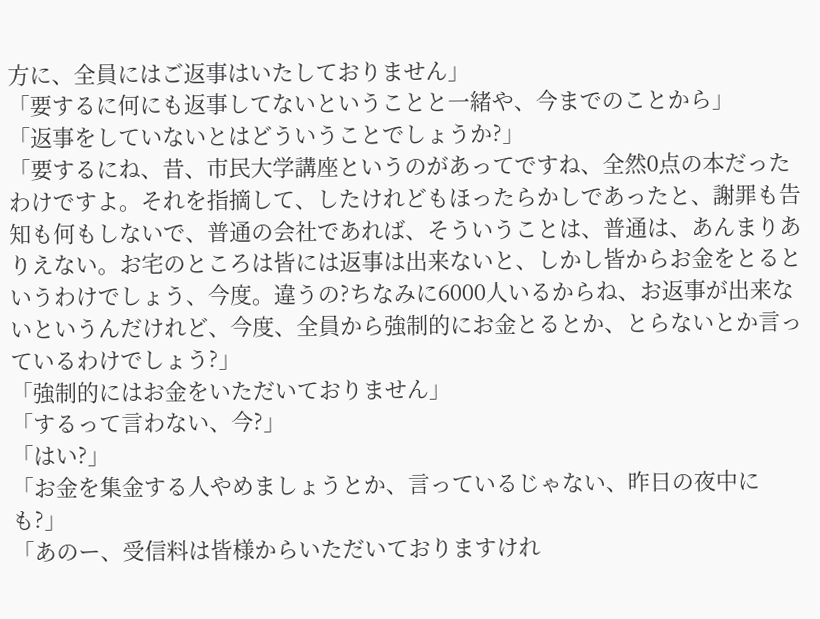方に、全員にはご返事はいたしておりません」
「要するに何にも返事してないということと一緒や、今までのことから」
「返事をしていないとはどういうことでしょうか?」
「要するにね、昔、市民大学講座というのがあってですね、全然0点の本だったわけですよ。それを指摘して、したけれどもほったらかしであったと、謝罪も告知も何もしないで、普通の会社であれば、そういうことは、普通は、あんまりありえない。お宅のところは皆には返事は出来ないと、しかし皆からお金をとるというわけでしょう、今度。違うの?ちなみに6000人いるからね、お返事が出来ないというんだけれど、今度、全員から強制的にお金とるとか、とらないとか言っているわけでしょう?」
「強制的にはお金をいただいておりません」
「するって言わない、今?」
「はい?」
「お金を集金する人やめましょうとか、言っているじゃない、昨日の夜中にも?」
「あのー、受信料は皆様からいただいておりますけれ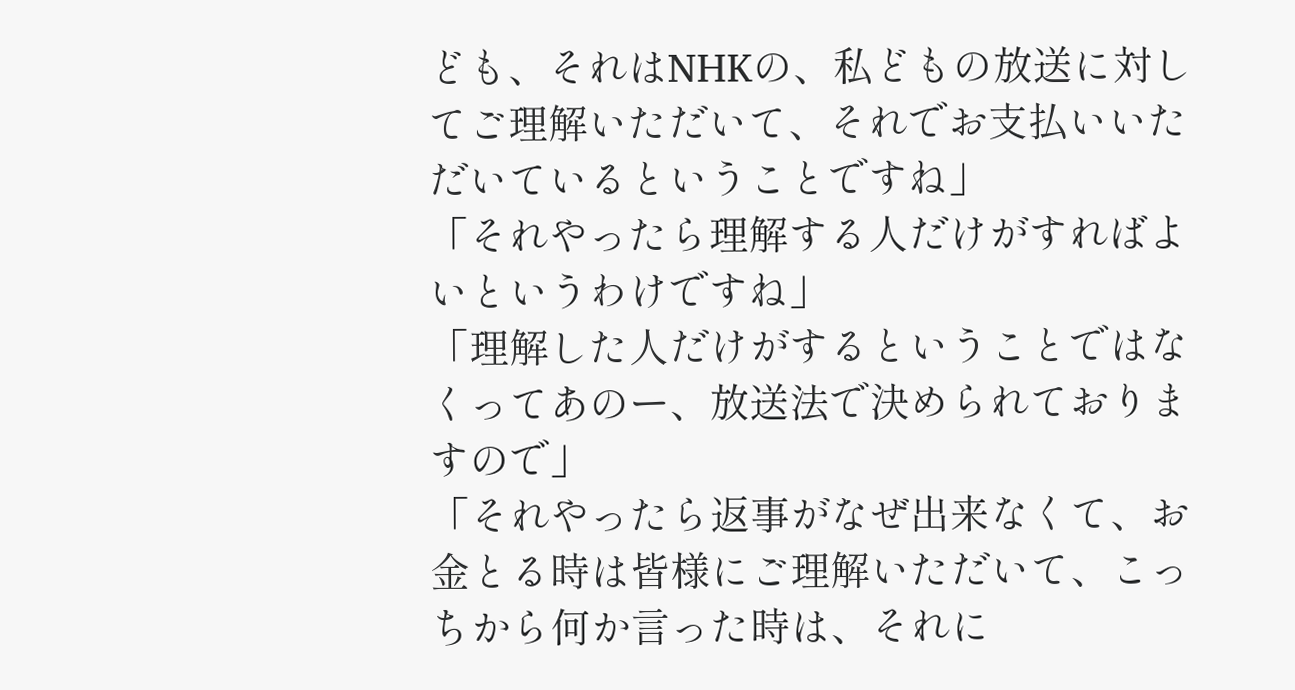ども、それはNHKの、私どもの放送に対してご理解いただいて、それでお支払いいただいているということですね」
「それやったら理解する人だけがすればよいというわけですね」
「理解した人だけがするということではなくってあのー、放送法で決められておりますので」
「それやったら返事がなぜ出来なくて、お金とる時は皆様にご理解いただいて、こっちから何か言った時は、それに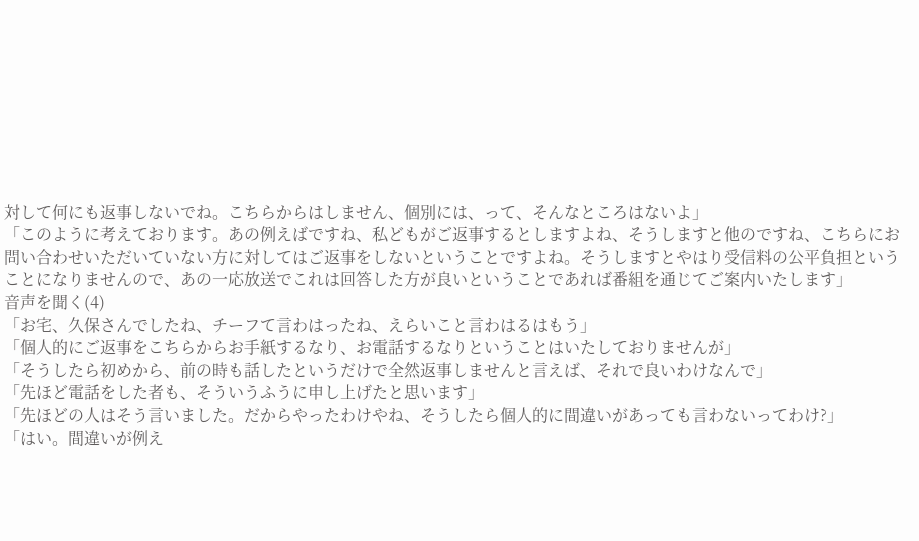対して何にも返事しないでね。こちらからはしません、個別には、って、そんなところはないよ」
「このように考えております。あの例えばですね、私どもがご返事するとしますよね、そうしますと他のですね、こちらにお問い合わせいただいていない方に対してはご返事をしないということですよね。そうしますとやはり受信料の公平負担ということになりませんので、あの一応放送でこれは回答した方が良いということであれば番組を通じてご案内いたします」
音声を聞く(4)
「お宅、久保さんでしたね、チーフて言わはったね、えらいこと言わはるはもう」
「個人的にご返事をこちらからお手紙するなり、お電話するなりということはいたしておりませんが」
「そうしたら初めから、前の時も話したというだけで全然返事しませんと言えば、それで良いわけなんで」
「先ほど電話をした者も、そういうふうに申し上げたと思います」
「先ほどの人はそう言いました。だからやったわけやね、そうしたら個人的に間違いがあっても言わないってわけ?」
「はい。間違いが例え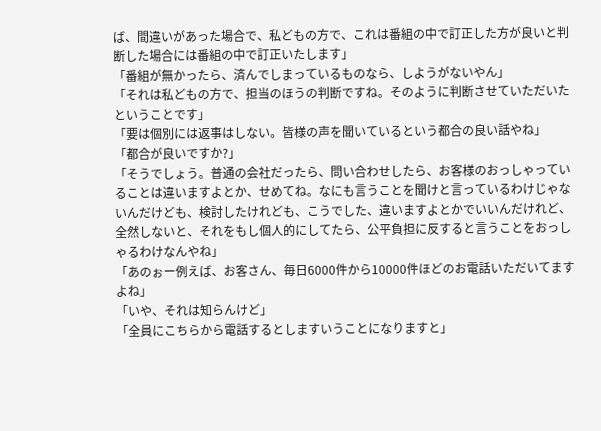ば、間違いがあった場合で、私どもの方で、これは番組の中で訂正した方が良いと判断した場合には番組の中で訂正いたします」
「番組が無かったら、済んでしまっているものなら、しようがないやん」
「それは私どもの方で、担当のほうの判断ですね。そのように判断させていただいたということです」
「要は個別には返事はしない。皆様の声を聞いているという都合の良い話やね」
「都合が良いですか?」
「そうでしょう。普通の会社だったら、問い合わせしたら、お客様のおっしゃっていることは違いますよとか、せめてね。なにも言うことを聞けと言っているわけじゃないんだけども、検討したけれども、こうでした、違いますよとかでいいんだけれど、全然しないと、それをもし個人的にしてたら、公平負担に反すると言うことをおっしゃるわけなんやね」
「あのぉー例えば、お客さん、毎日6000件から10000件ほどのお電話いただいてますよね」
「いや、それは知らんけど」
「全員にこちらから電話するとしますいうことになりますと」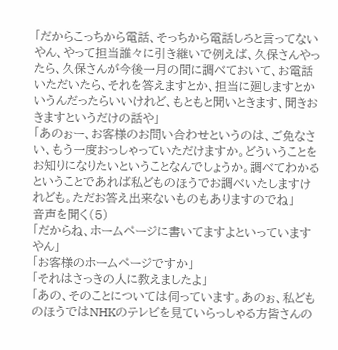「だからこっちから電話、そっちから電話しろと言ってないやん、やって担当誰々に引き継いで例えば、久保さんやったら、久保さんが今後一月の間に調べておいて、お電話いただいたら、それを答えますとか、担当に廻しますとかいうんだったらいいけれど、もともと聞いときます、聞きおきますというだけの話や」
「あのぉー、お客様のお問い合わせというのは、ご免なさい、もう一度おっしゃっていただけますか。どういうことをお知りになりたいということなんでしょうか。調べてわかるということであれば私どものほうでお調べいたしますけれども。ただお答え出来ないものもありますのでね」
音声を聞く(5)
「だからね、ホームページに書いてますよといっていますやん」
「お客様のホームページですか」
「それはさっきの人に教えましたよ」
「あの、そのことについては伺っています。あのぉ、私どものほうではNHKのテレビを見ていらっしゃる方皆さんの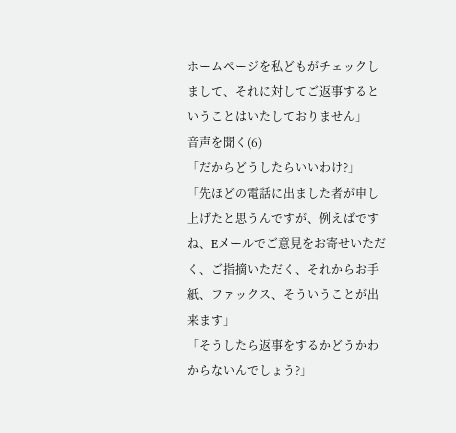ホームページを私どもがチェックしまして、それに対してご返事するということはいたしておりません」
音声を聞く(6)
「だからどうしたらいいわけ?」
「先ほどの電話に出ました者が申し上げたと思うんですが、例えばですね、Eメールでご意見をお寄せいただく、ご指摘いただく、それからお手紙、ファックス、そういうことが出来ます」
「そうしたら返事をするかどうかわからないんでしょう?」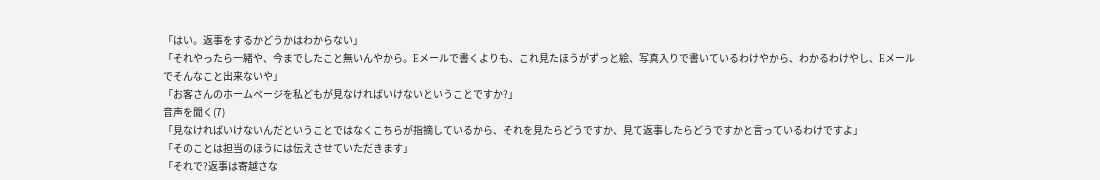「はい。返事をするかどうかはわからない」
「それやったら一緒や、今までしたこと無いんやから。Eメールで書くよりも、これ見たほうがずっと絵、写真入りで書いているわけやから、わかるわけやし、Eメールでそんなこと出来ないや」
「お客さんのホームページを私どもが見なければいけないということですか?」
音声を聞く(7)
「見なければいけないんだということではなくこちらが指摘しているから、それを見たらどうですか、見て返事したらどうですかと言っているわけですよ」
「そのことは担当のほうには伝えさせていただきます」
「それで?返事は寄越さな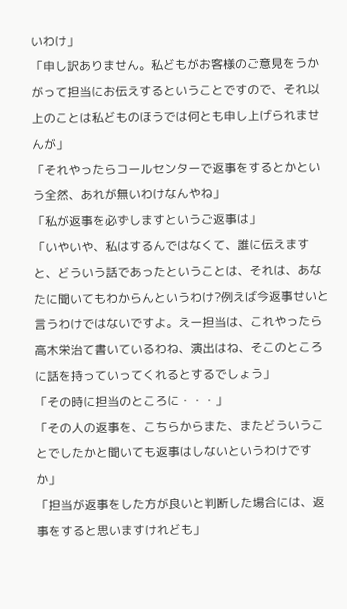いわけ」
「申し訳ありません。私どもがお客様のご意見をうかがって担当にお伝えするということですので、それ以上のことは私どものほうでは何とも申し上げられませんが」
「それやったらコールセンターで返事をするとかという全然、あれが無いわけなんやね」
「私が返事を必ずしますというご返事は」
「いやいや、私はするんではなくて、誰に伝えますと、どういう話であったということは、それは、あなたに聞いてもわからんというわけ?例えば今返事せいと言うわけではないですよ。えー担当は、これやったら高木栄治て書いているわね、演出はね、そこのところに話を持っていってくれるとするでしょう」
「その時に担当のところに・・・」
「その人の返事を、こちらからまた、またどういうことでしたかと聞いても返事はしないというわけですか」
「担当が返事をした方が良いと判断した場合には、返事をすると思いますけれども」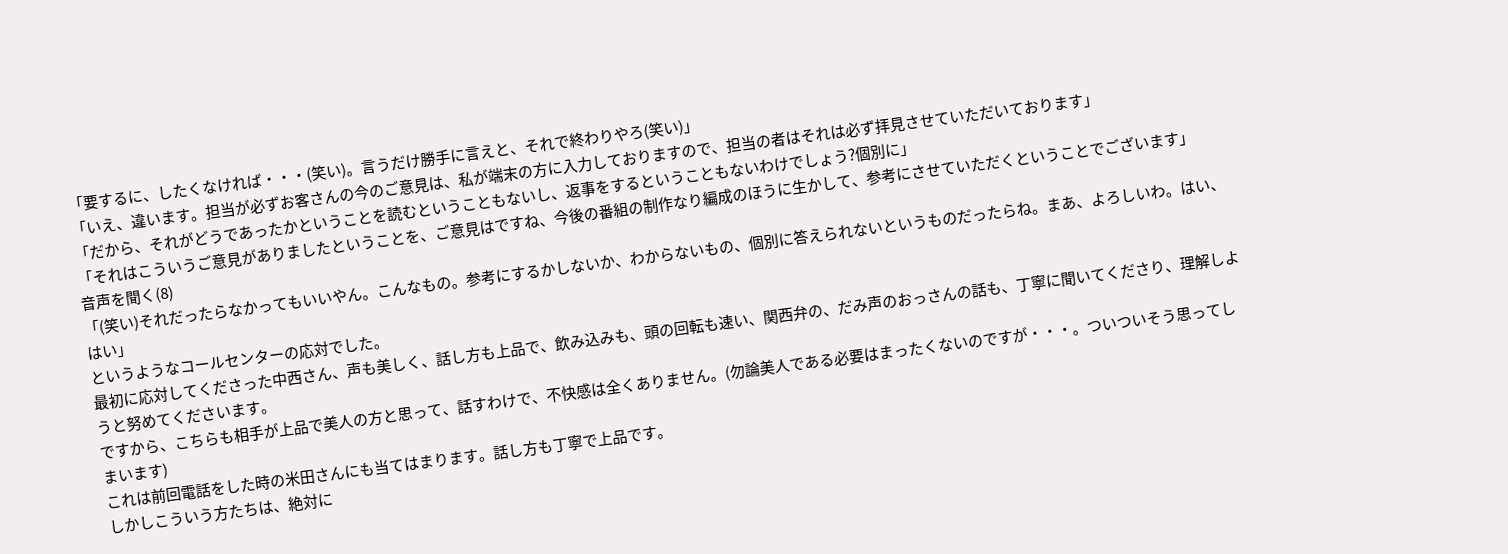「要するに、したくなければ・・・(笑い)。言うだけ勝手に言えと、それで終わりやろ(笑い)」
「いえ、違います。担当が必ずお客さんの今のご意見は、私が端末の方に入力しておりますので、担当の者はそれは必ず拝見させていただいております」
「だから、それがどうであったかということを読むということもないし、返事をするということもないわけでしょう?個別に」
「それはこういうご意見がありましたということを、ご意見はですね、今後の番組の制作なり編成のほうに生かして、参考にさせていただくということでございます」
音声を聞く(8)
「(笑い)それだったらなかってもいいやん。こんなもの。参考にするかしないか、わからないもの、個別に答えられないというものだったらね。まあ、よろしいわ。はい、はい」
というようなコールセンターの応対でした。
最初に応対してくださった中西さん、声も美しく、話し方も上品で、飲み込みも、頭の回転も速い、関西弁の、だみ声のおっさんの話も、丁寧に聞いてくださり、理解しようと努めてくださいます。
ですから、こちらも相手が上品で美人の方と思って、話すわけで、不快感は全くありません。(勿論美人である必要はまったくないのですが・・・。ついついそう思ってしまいます)
これは前回電話をした時の米田さんにも当てはまります。話し方も丁寧で上品です。
しかしこういう方たちは、絶対に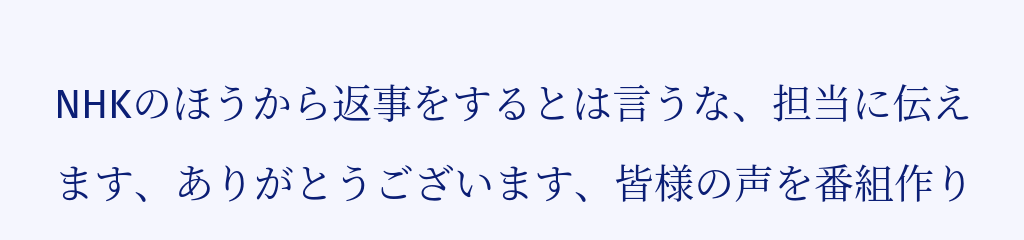NHKのほうから返事をするとは言うな、担当に伝えます、ありがとうございます、皆様の声を番組作り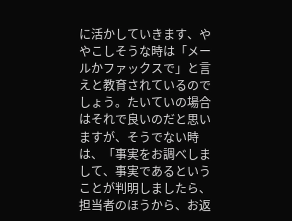に活かしていきます、ややこしそうな時は「メールかファックスで」と言えと教育されているのでしょう。たいていの場合はそれで良いのだと思いますが、そうでない時は、「事実をお調べしまして、事実であるということが判明しましたら、担当者のほうから、お返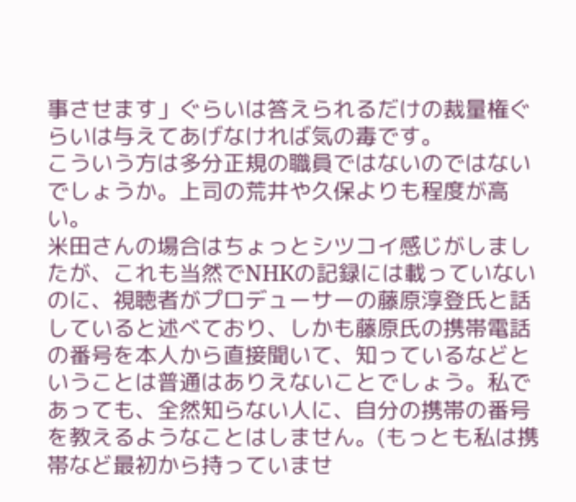事させます」ぐらいは答えられるだけの裁量権ぐらいは与えてあげなければ気の毒です。
こういう方は多分正規の職員ではないのではないでしょうか。上司の荒井や久保よりも程度が高い。
米田さんの場合はちょっとシツコイ感じがしましたが、これも当然でNHKの記録には載っていないのに、視聴者がプロデューサーの藤原淳登氏と話していると述べており、しかも藤原氏の携帯電話の番号を本人から直接聞いて、知っているなどということは普通はありえないことでしょう。私であっても、全然知らない人に、自分の携帯の番号を教えるようなことはしません。(もっとも私は携帯など最初から持っていませ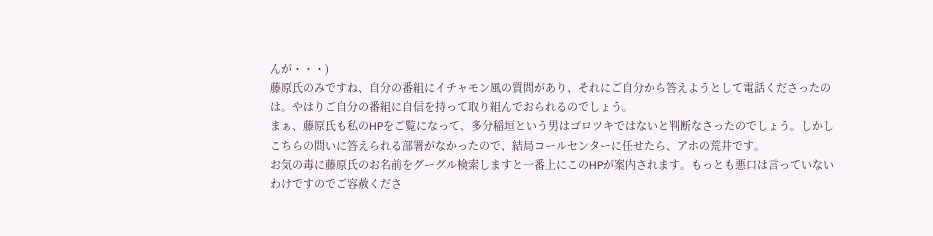んが・・・)
藤原氏のみですね、自分の番組にイチャモン風の質問があり、それにご自分から答えようとして電話くださったのは。やはりご自分の番組に自信を持って取り組んでおられるのでしょう。
まぁ、藤原氏も私のHPをご覧になって、多分稲垣という男はゴロツキではないと判断なさったのでしょう。しかしこちらの問いに答えられる部署がなかったので、結局コールセンターに任せたら、アホの荒井です。
お気の毒に藤原氏のお名前をグーグル検索しますと一番上にこのHPが案内されます。もっとも悪口は言っていないわけですのでご容赦くださ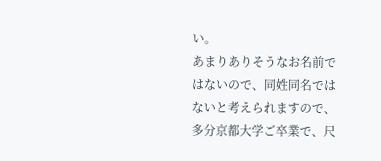い。
あまりありそうなお名前ではないので、同姓同名ではないと考えられますので、多分京都大学ご卒業で、尺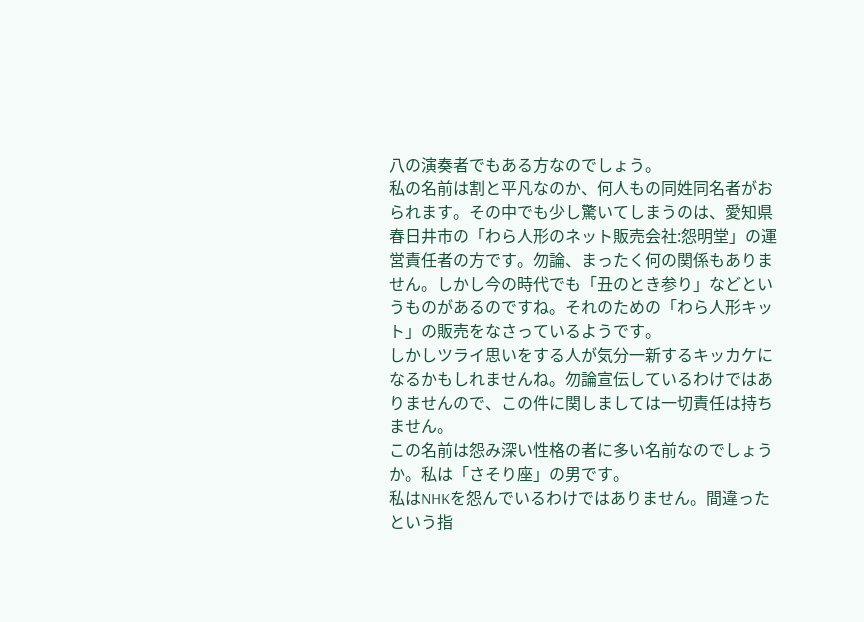八の演奏者でもある方なのでしょう。
私の名前は割と平凡なのか、何人もの同姓同名者がおられます。その中でも少し驚いてしまうのは、愛知県春日井市の「わら人形のネット販売会社:怨明堂」の運営責任者の方です。勿論、まったく何の関係もありません。しかし今の時代でも「丑のとき参り」などというものがあるのですね。それのための「わら人形キット」の販売をなさっているようです。
しかしツライ思いをする人が気分一新するキッカケになるかもしれませんね。勿論宣伝しているわけではありませんので、この件に関しましては一切責任は持ちません。
この名前は怨み深い性格の者に多い名前なのでしょうか。私は「さそり座」の男です。
私はNHKを怨んでいるわけではありません。間違ったという指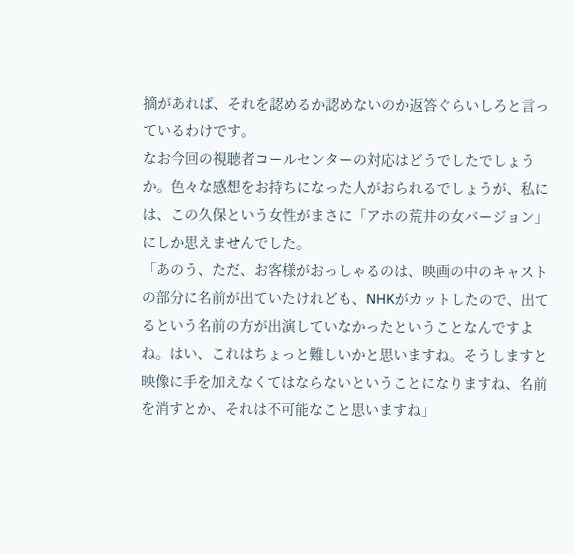摘があれば、それを認めるか認めないのか返答ぐらいしろと言っているわけです。
なお今回の視聴者コールセンターの対応はどうでしたでしょうか。色々な感想をお持ちになった人がおられるでしょうが、私には、この久保という女性がまさに「アホの荒井の女バージョン」にしか思えませんでした。
「あのう、ただ、お客様がおっしゃるのは、映画の中のキャストの部分に名前が出ていたけれども、NHKがカットしたので、出てるという名前の方が出演していなかったということなんですよね。はい、これはちょっと難しいかと思いますね。そうしますと映像に手を加えなくてはならないということになりますね、名前を消すとか、それは不可能なこと思いますね」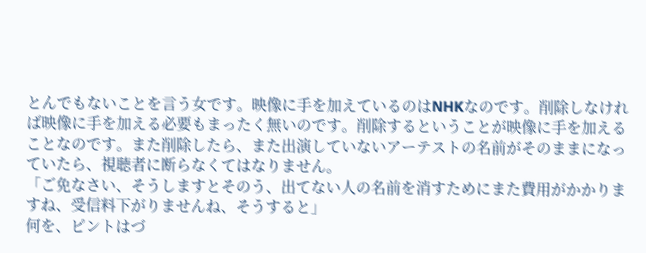とんでもないことを言う女です。映像に手を加えているのはNHKなのです。削除しなければ映像に手を加える必要もまったく無いのです。削除するということが映像に手を加えることなのです。また削除したら、また出演していないアーテストの名前がそのままになっていたら、視聴者に断らなくてはなりません。
「ご免なさい、そうしますとそのう、出てない人の名前を消すためにまた費用がかかりますね、受信料下がりませんね、そうすると」
何を、ピントはづ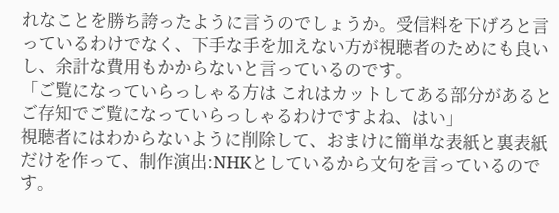れなことを勝ち誇ったように言うのでしょうか。受信料を下げろと言っているわけでなく、下手な手を加えない方が視聴者のためにも良いし、余計な費用もかからないと言っているのです。
「ご覧になっていらっしゃる方は これはカットしてある部分があるとご存知でご覧になっていらっしゃるわけですよね、はい」
視聴者にはわからないように削除して、おまけに簡単な表紙と裏表紙だけを作って、制作演出:NHKとしているから文句を言っているのです。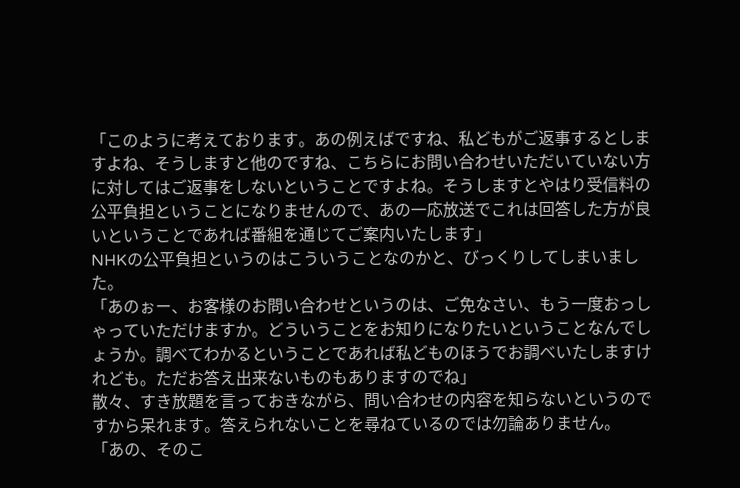「このように考えております。あの例えばですね、私どもがご返事するとしますよね、そうしますと他のですね、こちらにお問い合わせいただいていない方に対してはご返事をしないということですよね。そうしますとやはり受信料の公平負担ということになりませんので、あの一応放送でこれは回答した方が良いということであれば番組を通じてご案内いたします」
NHKの公平負担というのはこういうことなのかと、びっくりしてしまいました。
「あのぉー、お客様のお問い合わせというのは、ご免なさい、もう一度おっしゃっていただけますか。どういうことをお知りになりたいということなんでしょうか。調べてわかるということであれば私どものほうでお調べいたしますけれども。ただお答え出来ないものもありますのでね」
散々、すき放題を言っておきながら、問い合わせの内容を知らないというのですから呆れます。答えられないことを尋ねているのでは勿論ありません。
「あの、そのこ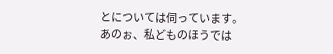とについては伺っています。あのぉ、私どものほうでは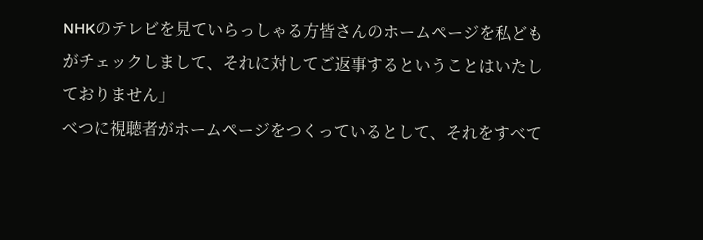NHKのテレビを見ていらっしゃる方皆さんのホームページを私どもがチェックしまして、それに対してご返事するということはいたしておりません」
べつに視聴者がホームページをつくっているとして、それをすべて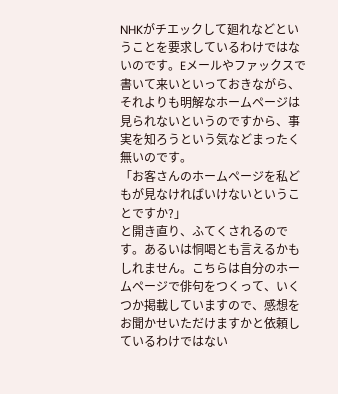NHKがチエックして廻れなどということを要求しているわけではないのです。Eメールやファックスで書いて来いといっておきながら、それよりも明解なホームページは見られないというのですから、事実を知ろうという気などまったく無いのです。
「お客さんのホームページを私どもが見なければいけないということですか?」
と開き直り、ふてくされるのです。あるいは恫喝とも言えるかもしれません。こちらは自分のホームページで俳句をつくって、いくつか掲載していますので、感想をお聞かせいただけますかと依頼しているわけではない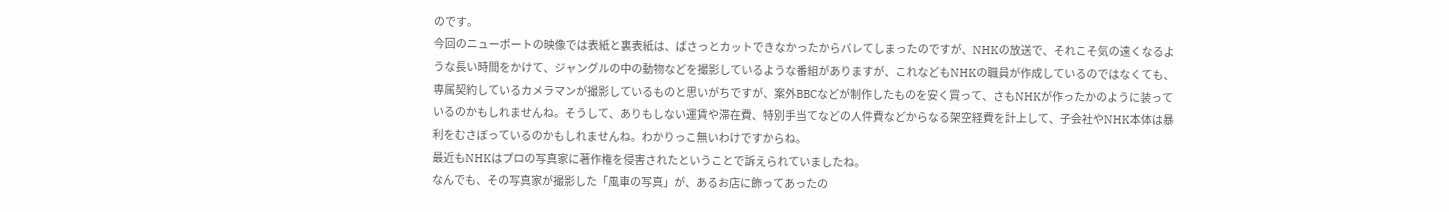のです。
今回のニューポートの映像では表紙と裏表紙は、ばさっとカットできなかったからバレてしまったのですが、NHKの放送で、それこそ気の遠くなるような長い時間をかけて、ジャングルの中の動物などを撮影しているような番組がありますが、これなどもNHKの職員が作成しているのではなくても、専属契約しているカメラマンが撮影しているものと思いがちですが、案外BBCなどが制作したものを安く買って、さもNHKが作ったかのように装っているのかもしれませんね。そうして、ありもしない運賃や滞在費、特別手当てなどの人件費などからなる架空経費を計上して、子会社やNHK本体は暴利をむさぼっているのかもしれませんね。わかりっこ無いわけですからね。
最近もNHKはプロの写真家に著作権を侵害されたということで訴えられていましたね。
なんでも、その写真家が撮影した「風車の写真」が、あるお店に飾ってあったの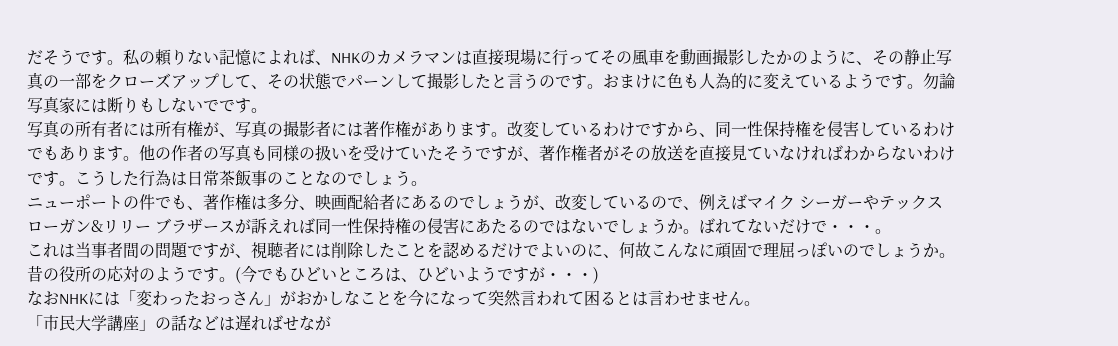だそうです。私の頼りない記憶によれば、NHKのカメラマンは直接現場に行ってその風車を動画撮影したかのように、その静止写真の一部をクローズアップして、その状態でパーンして撮影したと言うのです。おまけに色も人為的に変えているようです。勿論写真家には断りもしないでです。
写真の所有者には所有権が、写真の撮影者には著作権があります。改変しているわけですから、同一性保持権を侵害しているわけでもあります。他の作者の写真も同様の扱いを受けていたそうですが、著作権者がその放送を直接見ていなければわからないわけです。こうした行為は日常茶飯事のことなのでしょう。
ニューポートの件でも、著作権は多分、映画配給者にあるのでしょうが、改変しているので、例えばマイク シーガーやテックス
ローガン&リリー ブラザースが訴えれば同一性保持権の侵害にあたるのではないでしょうか。ばれてないだけで・・・。
これは当事者間の問題ですが、視聴者には削除したことを認めるだけでよいのに、何故こんなに頑固で理屈っぽいのでしょうか。昔の役所の応対のようです。(今でもひどいところは、ひどいようですが・・・)
なおNHKには「変わったおっさん」がおかしなことを今になって突然言われて困るとは言わせません。
「市民大学講座」の話などは遅ればせなが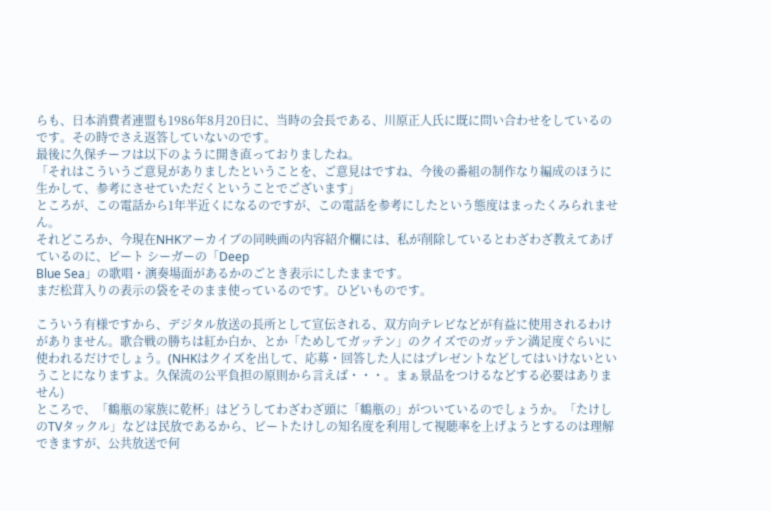らも、日本消費者連盟も1986年8月20日に、当時の会長である、川原正人氏に既に問い合わせをしているのです。その時でさえ返答していないのです。
最後に久保チーフは以下のように開き直っておりましたね。
「それはこういうご意見がありましたということを、ご意見はですね、今後の番組の制作なり編成のほうに生かして、参考にさせていただくということでございます」
ところが、この電話から1年半近くになるのですが、この電話を参考にしたという態度はまったくみられません。
それどころか、今現在NHKアーカイブの同映画の内容紹介欄には、私が削除しているとわざわざ教えてあげているのに、ピート シーガーの「Deep
Blue Sea」の歌唱・演奏場面があるかのごとき表示にしたままです。
まだ松茸入りの表示の袋をそのまま使っているのです。ひどいものです。

こういう有様ですから、デジタル放送の長所として宣伝される、双方向テレビなどが有益に使用されるわけがありません。歌合戦の勝ちは紅か白か、とか「ためしてガッテン」のクイズでのガッテン満足度ぐらいに使われるだけでしょう。(NHKはクイズを出して、応募・回答した人にはプレゼントなどしてはいけないということになりますよ。久保流の公平負担の原則から言えば・・・。まぁ景品をつけるなどする必要はありません)
ところで、「鶴瓶の家族に乾杯」はどうしてわざわざ頭に「鶴瓶の」がついているのでしょうか。「たけしのTVタックル」などは民放であるから、ビートたけしの知名度を利用して視聴率を上げようとするのは理解できますが、公共放送で何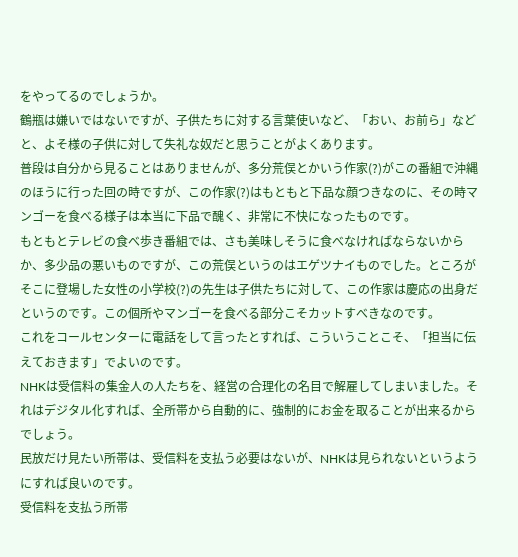をやってるのでしょうか。
鶴瓶は嫌いではないですが、子供たちに対する言葉使いなど、「おい、お前ら」などと、よそ様の子供に対して失礼な奴だと思うことがよくあります。
普段は自分から見ることはありませんが、多分荒俣とかいう作家(?)がこの番組で沖縄のほうに行った回の時ですが、この作家(?)はもともと下品な顔つきなのに、その時マンゴーを食べる様子は本当に下品で醜く、非常に不快になったものです。
もともとテレビの食べ歩き番組では、さも美味しそうに食べなければならないからか、多少品の悪いものですが、この荒俣というのはエゲツナイものでした。ところがそこに登場した女性の小学校(?)の先生は子供たちに対して、この作家は慶応の出身だというのです。この個所やマンゴーを食べる部分こそカットすべきなのです。
これをコールセンターに電話をして言ったとすれば、こういうことこそ、「担当に伝えておきます」でよいのです。
NHKは受信料の集金人の人たちを、経営の合理化の名目で解雇してしまいました。それはデジタル化すれば、全所帯から自動的に、強制的にお金を取ることが出来るからでしょう。
民放だけ見たい所帯は、受信料を支払う必要はないが、NHKは見られないというようにすれば良いのです。
受信料を支払う所帯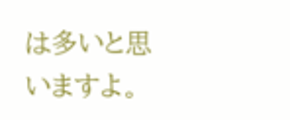は多いと思いますよ。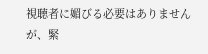視聴者に媚びる必要はありませんが、緊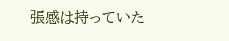張感は持っていた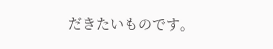だきたいものです。